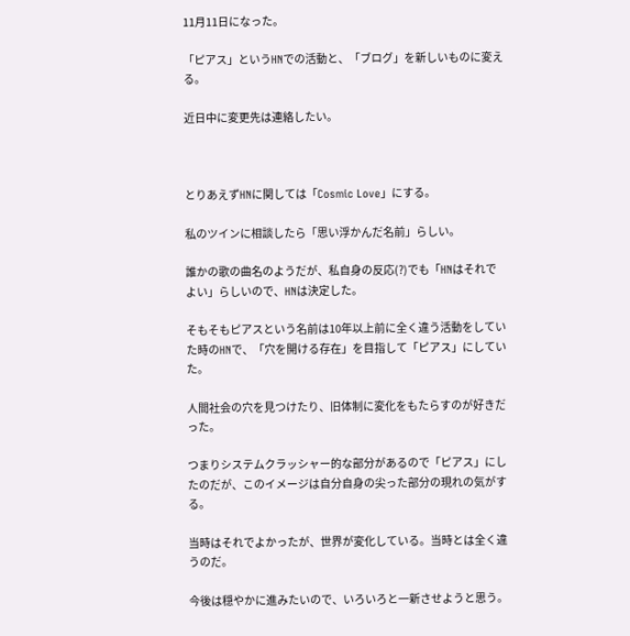11月11日になった。

「ピアス」というHNでの活動と、「ブログ」を新しいものに変える。

近日中に変更先は連絡したい。



とりあえずHNに関しては「Cosmic Love」にする。

私のツインに相談したら「思い浮かんだ名前」らしい。

誰かの歌の曲名のようだが、私自身の反応(?)でも「HNはそれでよい」らしいので、HNは決定した。

そもそもピアスという名前は10年以上前に全く違う活動をしていた時のHNで、「穴を開ける存在」を目指して「ピアス」にしていた。

人間社会の穴を見つけたり、旧体制に変化をもたらすのが好きだった。

つまりシステムクラッシャー的な部分があるので「ピアス」にしたのだが、このイメージは自分自身の尖った部分の現れの気がする。

当時はそれでよかったが、世界が変化している。当時とは全く違うのだ。

今後は穏やかに進みたいので、いろいろと一新させようと思う。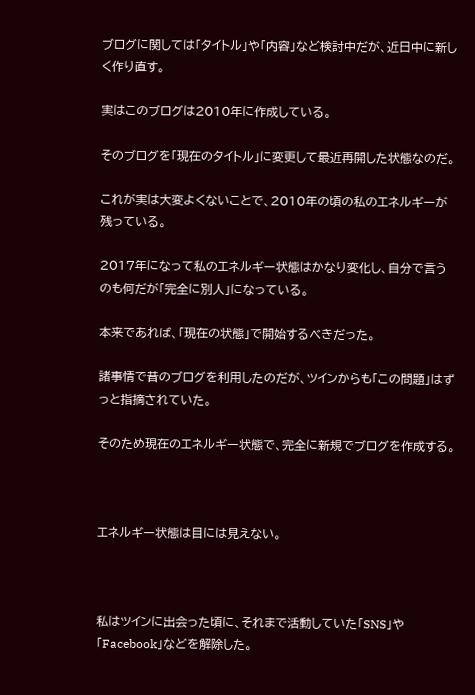ブログに関しては「タイトル」や「内容」など検討中だが、近日中に新しく作り直す。

実はこのブログは2010年に作成している。

そのブログを「現在のタイトル」に変更して最近再開した状態なのだ。

これが実は大変よくないことで、2010年の頃の私のエネルギーが残っている。

2017年になって私のエネルギー状態はかなり変化し、自分で言うのも何だが「完全に別人」になっている。

本来であれば、「現在の状態」で開始するべきだった。

諸事情で昔のブログを利用したのだが、ツインからも「この問題」はずっと指摘されていた。

そのため現在のエネルギー状態で、完全に新規でブログを作成する。



エネルギー状態は目には見えない。



私はツインに出会った頃に、それまで活動していた「SNS」や「Facebook」などを解除した。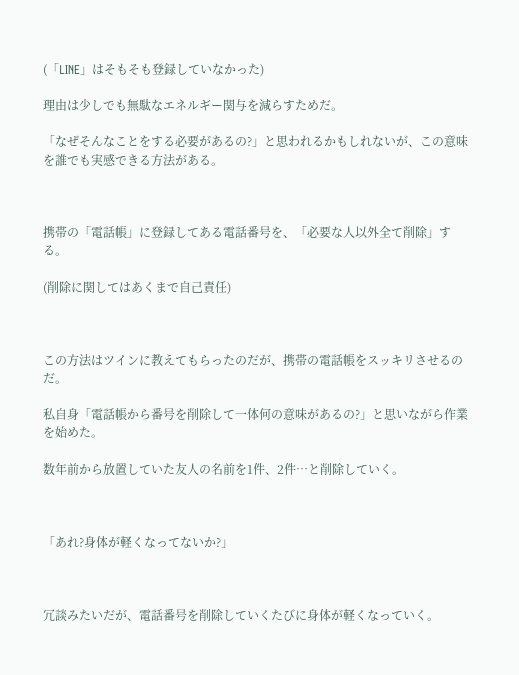(「LINE」はそもそも登録していなかった)

理由は少しでも無駄なエネルギー関与を減らすためだ。

「なぜそんなことをする必要があるの?」と思われるかもしれないが、この意味を誰でも実感できる方法がある。



携帯の「電話帳」に登録してある電話番号を、「必要な人以外全て削除」する。

(削除に関してはあくまで自己責任)



この方法はツインに教えてもらったのだが、携帯の電話帳をスッキリさせるのだ。

私自身「電話帳から番号を削除して一体何の意味があるの?」と思いながら作業を始めた。

数年前から放置していた友人の名前を1件、2件…と削除していく。



「あれ?身体が軽くなってないか?」



冗談みたいだが、電話番号を削除していくたびに身体が軽くなっていく。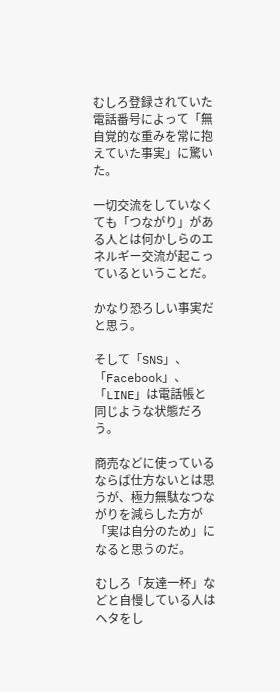むしろ登録されていた電話番号によって「無自覚的な重みを常に抱えていた事実」に驚いた。

一切交流をしていなくても「つながり」がある人とは何かしらのエネルギー交流が起こっているということだ。

かなり恐ろしい事実だと思う。

そして「SNS」、「Facebook」、「LINE」は電話帳と同じような状態だろう。

商売などに使っているならば仕方ないとは思うが、極力無駄なつながりを減らした方が「実は自分のため」になると思うのだ。

むしろ「友達一杯」などと自慢している人はヘタをし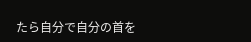たら自分で自分の首を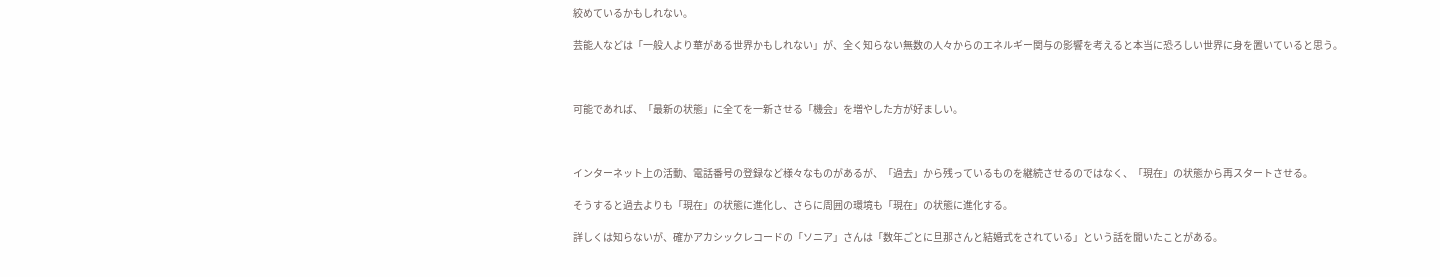絞めているかもしれない。

芸能人などは「一般人より華がある世界かもしれない」が、全く知らない無数の人々からのエネルギー関与の影響を考えると本当に恐ろしい世界に身を置いていると思う。



可能であれば、「最新の状態」に全てを一新させる「機会」を増やした方が好ましい。



インターネット上の活動、電話番号の登録など様々なものがあるが、「過去」から残っているものを継続させるのではなく、「現在」の状態から再スタートさせる。

そうすると過去よりも「現在」の状態に進化し、さらに周囲の環境も「現在」の状態に進化する。

詳しくは知らないが、確かアカシックレコードの「ソニア」さんは「数年ごとに旦那さんと結婚式をされている」という話を聞いたことがある。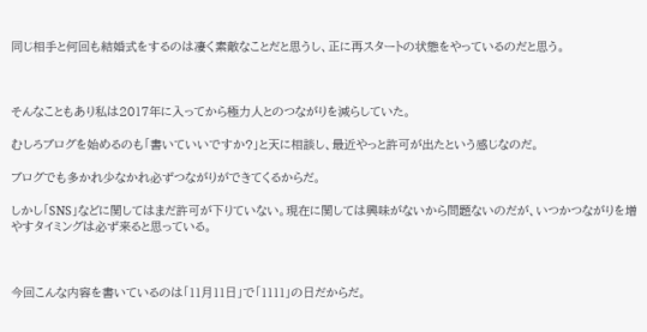同じ相手と何回も結婚式をするのは凄く素敵なことだと思うし、正に再スタートの状態をやっているのだと思う。



そんなこともあり私は2017年に入ってから極力人とのつながりを減らしていた。

むしろブログを始めるのも「書いていいですか?」と天に相談し、最近やっと許可が出たという感じなのだ。

ブログでも多かれ少なかれ必ずつながりができてくるからだ。

しかし「SNS」などに関してはまだ許可が下りていない。現在に関しては興味がないから問題ないのだが、いつかつながりを増やすタイミングは必ず来ると思っている。



今回こんな内容を書いているのは「11月11日」で「1111」の日だからだ。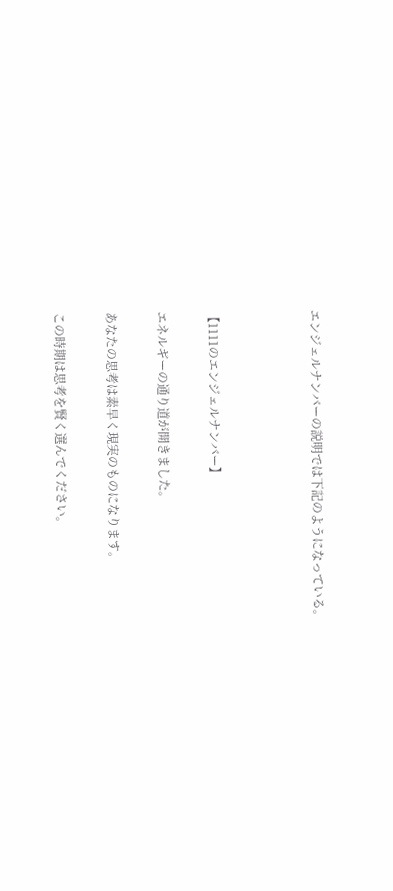エンジェルナンバーの説明では下記のようになっている。



【1111のエンジェルナンバー】

エネルギーの通り道が開きました。

あなたの思考は素早く現実のものになります。

この時期は思考を賢く選んでください。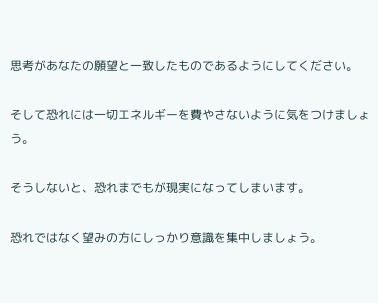思考があなたの願望と一致したものであるようにしてください。

そして恐れには一切エネルギーを費やさないように気をつけましょう。

そうしないと、恐れまでもが現実になってしまいます。

恐れではなく望みの方にしっかり意識を集中しましょう。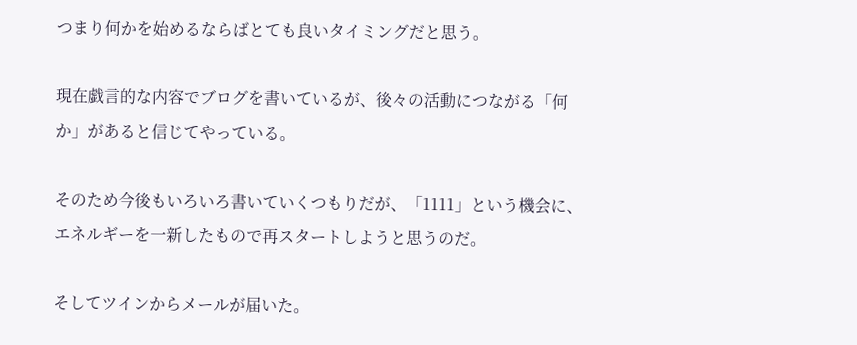つまり何かを始めるならばとても良いタイミングだと思う。

現在戯言的な内容でブログを書いているが、後々の活動につながる「何か」があると信じてやっている。

そのため今後もいろいろ書いていくつもりだが、「1111」という機会に、エネルギーを一新したもので再スタートしようと思うのだ。

そしてツインからメールが届いた。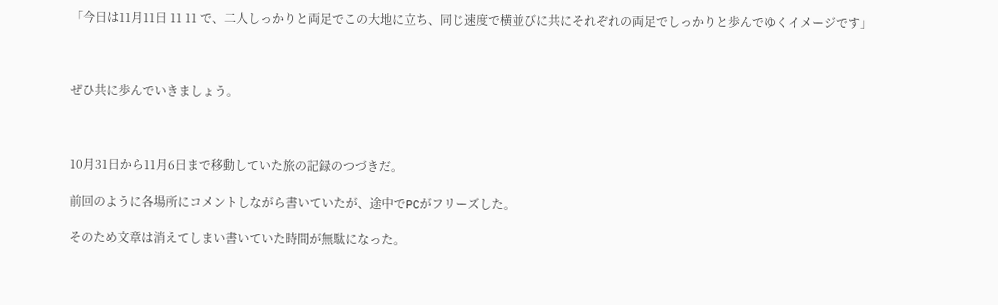「今日は11月11日 11 11 で、二人しっかりと両足でこの大地に立ち、同じ速度で横並びに共にそれぞれの両足でしっかりと歩んでゆくイメージです」



ぜひ共に歩んでいきましょう。



10月31日から11月6日まで移動していた旅の記録のつづきだ。

前回のように各場所にコメントしながら書いていたが、途中でPCがフリーズした。

そのため文章は消えてしまい書いていた時間が無駄になった。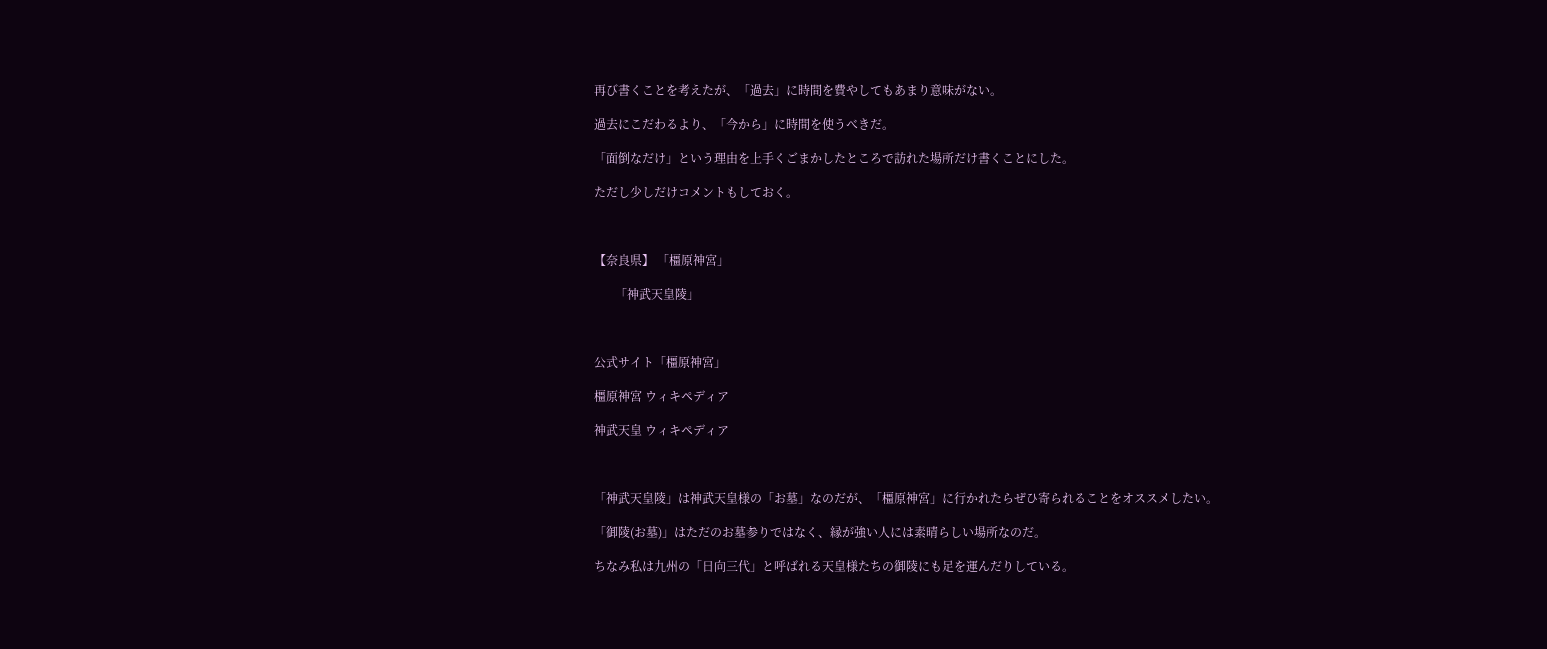再び書くことを考えたが、「過去」に時間を費やしてもあまり意味がない。

過去にこだわるより、「今から」に時間を使うべきだ。

「面倒なだけ」という理由を上手くごまかしたところで訪れた場所だけ書くことにした。

ただし少しだけコメントもしておく。



【奈良県】 「橿原神宮」

       「神武天皇陵」



公式サイト「橿原神宮」

橿原神宮 ウィキペディア

神武天皇 ウィキペディア



「神武天皇陵」は神武天皇様の「お墓」なのだが、「橿原神宮」に行かれたらぜひ寄られることをオススメしたい。

「御陵(お墓)」はただのお墓参りではなく、縁が強い人には素晴らしい場所なのだ。

ちなみ私は九州の「日向三代」と呼ばれる天皇様たちの御陵にも足を運んだりしている。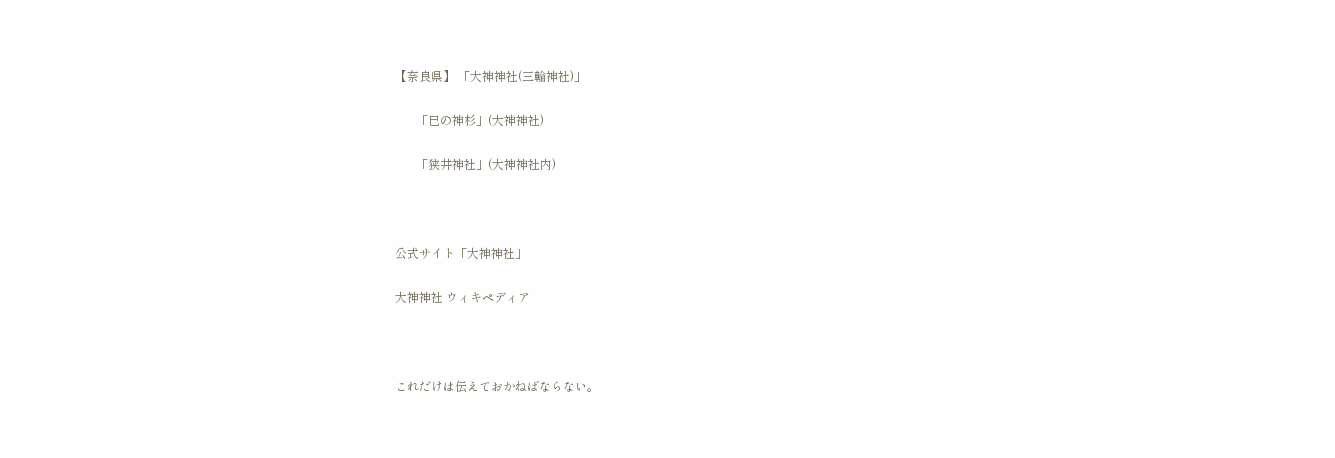【奈良県】 「大神神社(三輪神社)」

       「巳の神杉」(大神神社)

       「狭井神社」(大神神社内)



公式サイト「大神神社」

大神神社 ウィキペディア



これだけは伝えておかねばならない。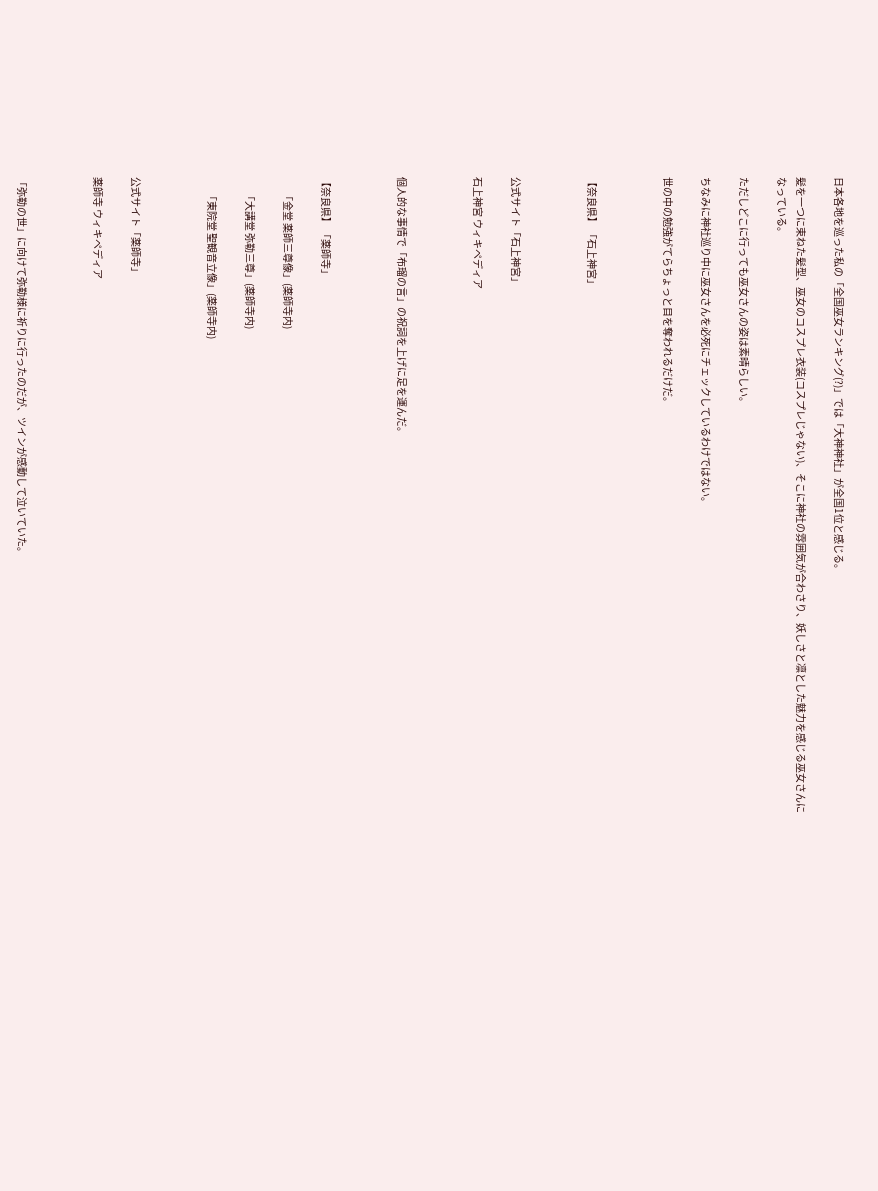日本各地を巡った私の「全国巫女ランキング(?)」では「大神神社」が全国1位と感じる。

髪を一つに束ねた髪型、巫女のコスプレ衣装(コスプレじゃない)、そこに神社の雰囲気が合わさり、妖しさと凛とした魅力を感じる巫女さんになっている。

ただしどこに行っても巫女さんの姿は素晴らしい。

ちなみに神社巡り中に巫女さんを必死にチェックしているわけではない。

世の中の勉強がてらちょっと目を奪われるだけだ。



【奈良県】 「石上神宮」



公式サイト「石上神宮」

石上神宮 ウィキペディア



個人的な事情で「布瑠の言」の祝詞を上げに足を運んだ。



【奈良県】 「薬師寺」

       「金堂 薬師三尊像」(薬師寺内)

       「大講堂 弥勒三尊」(薬師寺内)

       「東院堂 聖観音立像」(薬師寺内)



公式サイト「薬師寺」

薬師寺 ウィキペディア



「弥勒の世」に向けて弥勒様に祈りに行ったのだが、ツインが感動して泣いていた。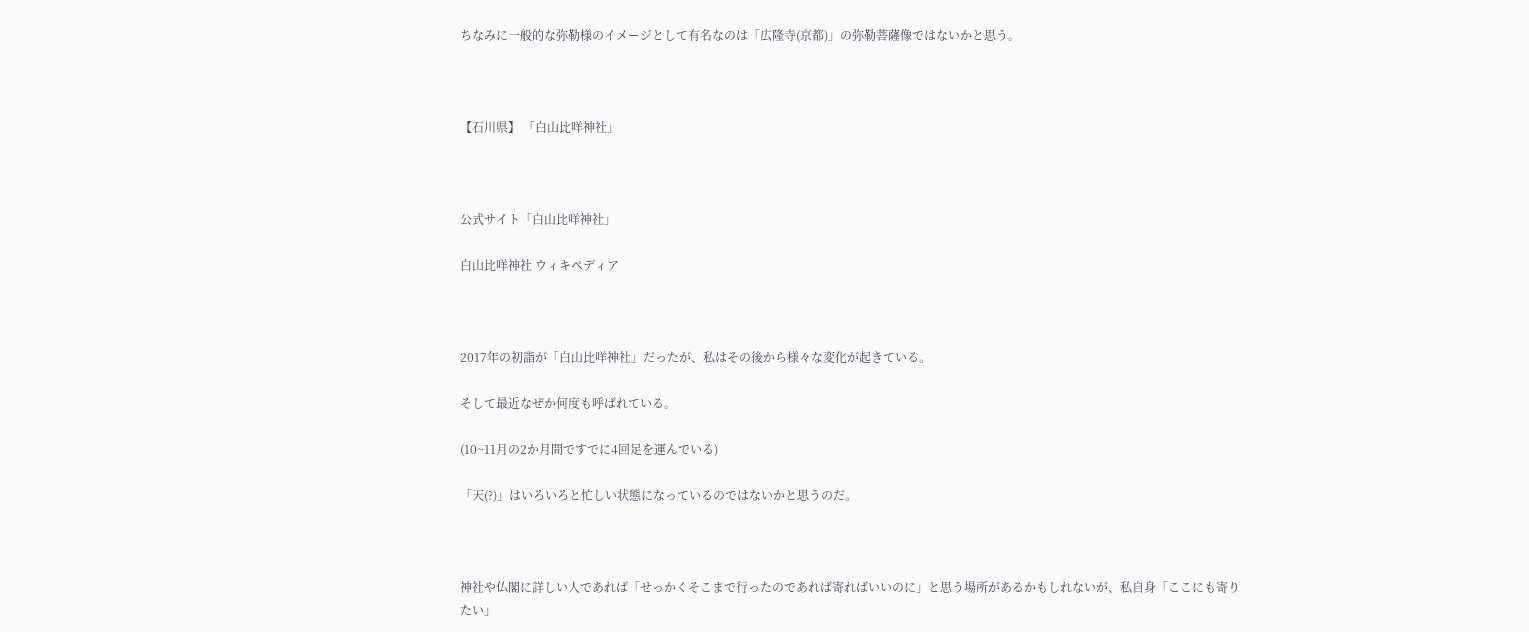ちなみに一般的な弥勒様のイメージとして有名なのは「広隆寺(京都)」の弥勒菩薩像ではないかと思う。



【石川県】 「白山比咩神社」



公式サイト「白山比咩神社」

白山比咩神社 ウィキペディア



2017年の初詣が「白山比咩神社」だったが、私はその後から様々な変化が起きている。

そして最近なぜか何度も呼ばれている。

(10~11月の2か月間ですでに4回足を運んでいる)

「天(?)」はいろいろと忙しい状態になっているのではないかと思うのだ。



神社や仏閣に詳しい人であれば「せっかくそこまで行ったのであれば寄ればいいのに」と思う場所があるかもしれないが、私自身「ここにも寄りたい」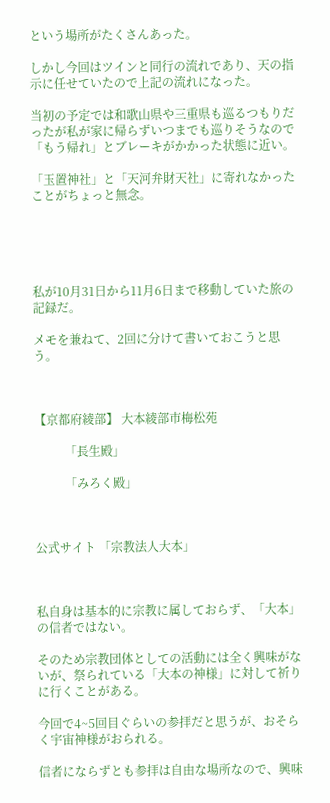という場所がたくさんあった。

しかし今回はツインと同行の流れであり、天の指示に任せていたので上記の流れになった。

当初の予定では和歌山県や三重県も巡るつもりだったが私が家に帰らずいつまでも巡りそうなので「もう帰れ」とブレーキがかかった状態に近い。

「玉置神社」と「天河弁財天社」に寄れなかったことがちょっと無念。





私が10月31日から11月6日まで移動していた旅の記録だ。

メモを兼ねて、2回に分けて書いておこうと思う。



【京都府綾部】 大本綾部市梅松苑

          「長生殿」

          「みろく殿」



公式サイト 「宗教法人大本」



私自身は基本的に宗教に属しておらず、「大本」の信者ではない。

そのため宗教団体としての活動には全く興味がないが、祭られている「大本の神様」に対して祈りに行くことがある。

今回で4~5回目ぐらいの参拝だと思うが、おそらく宇宙神様がおられる。

信者にならずとも参拝は自由な場所なので、興味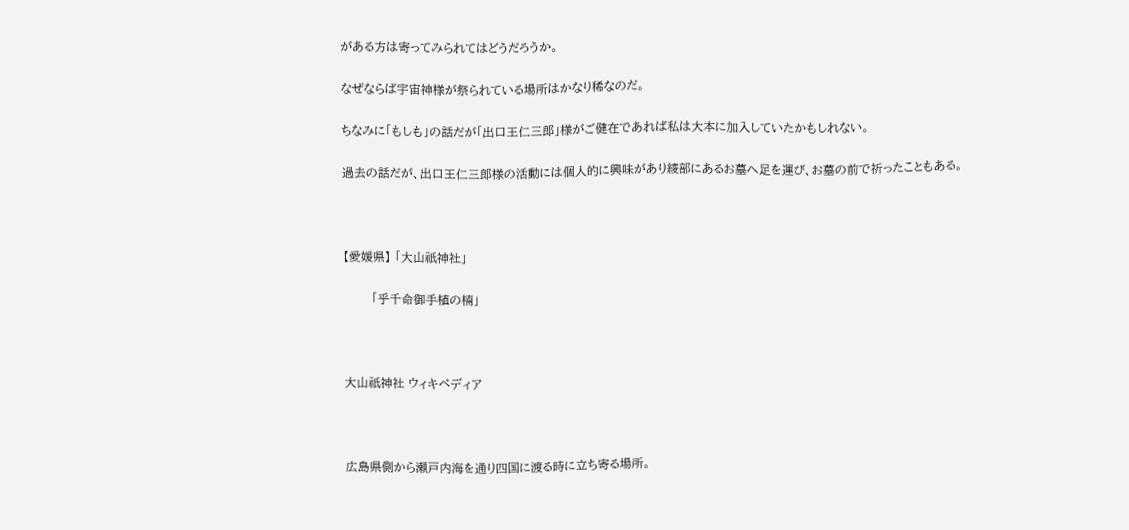がある方は寄ってみられてはどうだろうか。

なぜならば宇宙神様が祭られている場所はかなり稀なのだ。

ちなみに「もしも」の話だが「出口王仁三郎」様がご健在であれば私は大本に加入していたかもしれない。

過去の話だが、出口王仁三郎様の活動には個人的に興味があり綾部にあるお墓へ足を運び、お墓の前で祈ったこともある。



【愛媛県】 「大山祇神社」

       「乎千命御手植の楠」



大山祇神社 ウィキペディア



広島県側から瀬戸内海を通り四国に渡る時に立ち寄る場所。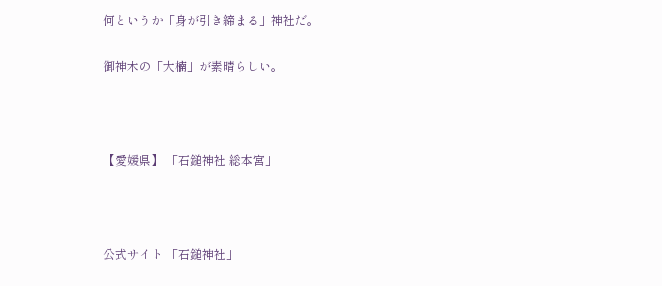何というか「身が引き締まる」神社だ。

御神木の「大楠」が素晴らしい。



【愛媛県】 「石鎚神社 総本宮」



公式サイト 「石鎚神社」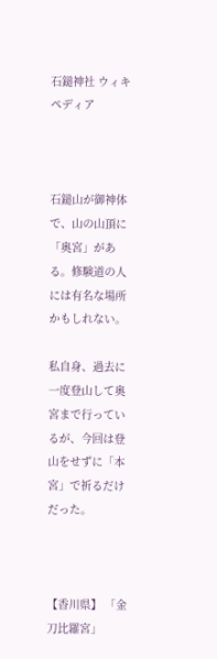石鎚神社 ウィキペディア



石鎚山が御神体で、山の山頂に「奥宮」がある。修験道の人には有名な場所かもしれない。

私自身、過去に一度登山して奥宮まで行っているが、今回は登山をせずに「本宮」で祈るだけだった。



【香川県】 「金刀比羅宮」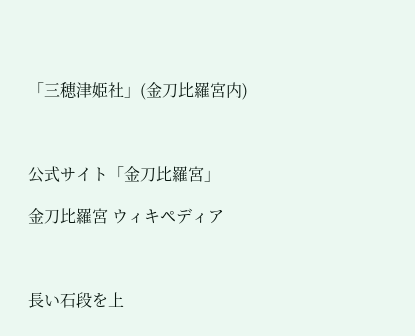「三穂津姫社」(金刀比羅宮内)



公式サイト「金刀比羅宮」

金刀比羅宮 ウィキペディア



長い石段を上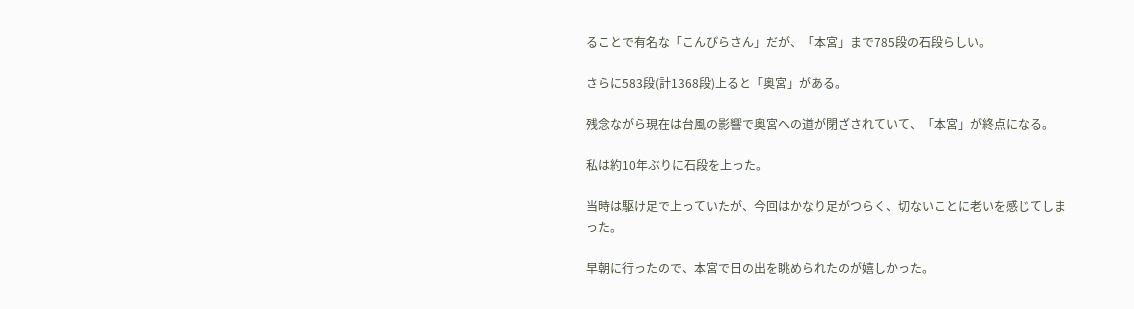ることで有名な「こんぴらさん」だが、「本宮」まで785段の石段らしい。

さらに583段(計1368段)上ると「奥宮」がある。

残念ながら現在は台風の影響で奥宮への道が閉ざされていて、「本宮」が終点になる。

私は約10年ぶりに石段を上った。

当時は駆け足で上っていたが、今回はかなり足がつらく、切ないことに老いを感じてしまった。

早朝に行ったので、本宮で日の出を眺められたのが嬉しかった。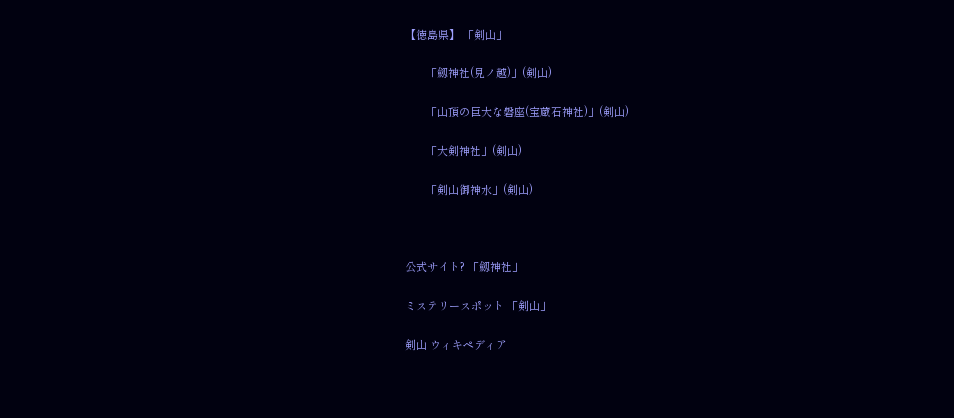【徳島県】 「剣山」

       「劔神社(見ノ越)」(剣山)

       「山頂の巨大な磐座(宝蔵石神社)」(剣山)

       「大剣神社」(剣山)

       「剣山御神水」(剣山)



公式サイト? 「劔神社」

ミステリースポット 「剣山」

剣山 ウィキペディア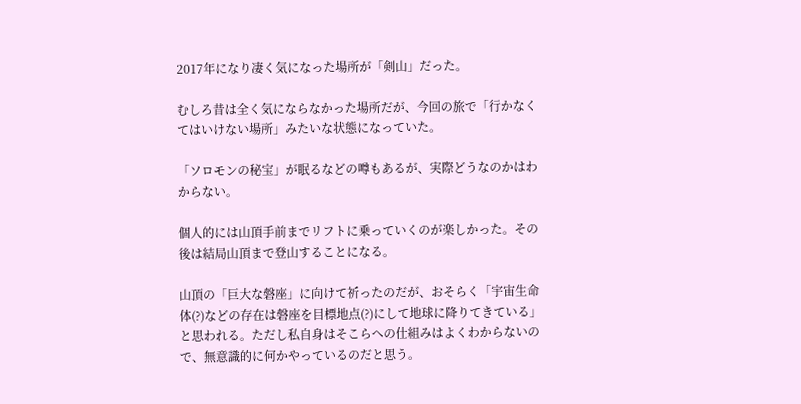2017年になり凄く気になった場所が「剣山」だった。

むしろ昔は全く気にならなかった場所だが、今回の旅で「行かなくてはいけない場所」みたいな状態になっていた。

「ソロモンの秘宝」が眠るなどの噂もあるが、実際どうなのかはわからない。

個人的には山頂手前までリフトに乗っていくのが楽しかった。その後は結局山頂まで登山することになる。

山頂の「巨大な磐座」に向けて祈ったのだが、おそらく「宇宙生命体(?)などの存在は磐座を目標地点(?)にして地球に降りてきている」と思われる。ただし私自身はそこらへの仕組みはよくわからないので、無意識的に何かやっているのだと思う。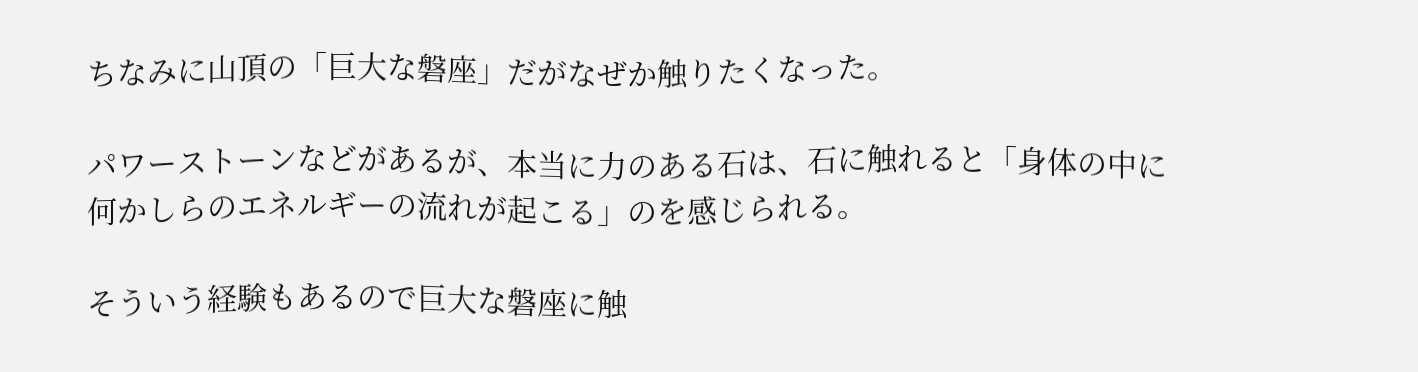ちなみに山頂の「巨大な磐座」だがなぜか触りたくなった。

パワーストーンなどがあるが、本当に力のある石は、石に触れると「身体の中に何かしらのエネルギーの流れが起こる」のを感じられる。

そういう経験もあるので巨大な磐座に触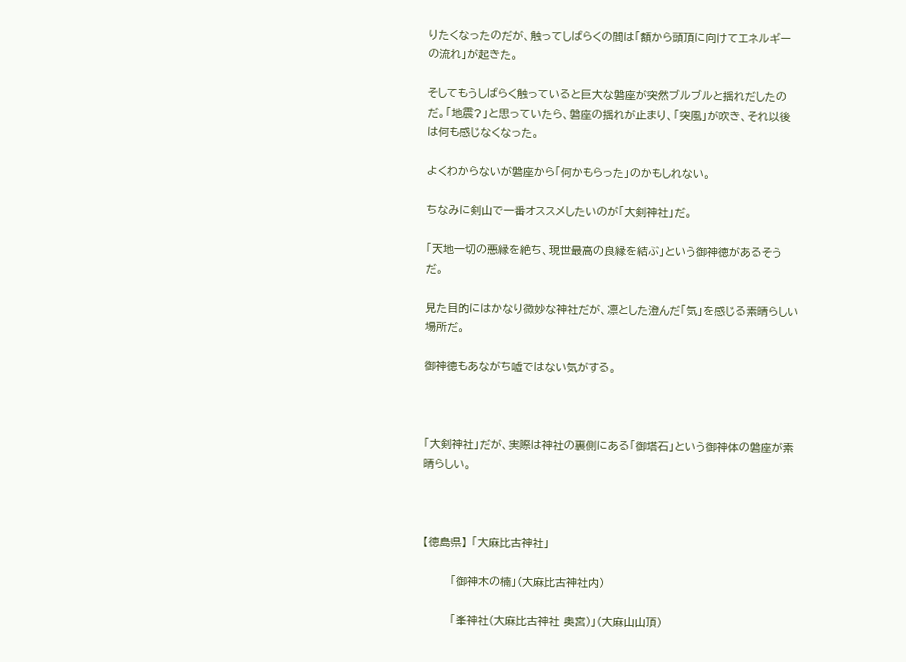りたくなったのだが、触ってしばらくの間は「額から頭頂に向けてエネルギーの流れ」が起きた。

そしてもうしばらく触っていると巨大な磐座が突然ブルブルと揺れだしたのだ。「地震?」と思っていたら、磐座の揺れが止まり、「突風」が吹き、それ以後は何も感じなくなった。

よくわからないが磐座から「何かもらった」のかもしれない。

ちなみに剣山で一番オススメしたいのが「大剣神社」だ。

「天地一切の悪縁を絶ち、現世最高の良縁を結ぶ」という御神徳があるそうだ。

見た目的にはかなり微妙な神社だが、凛とした澄んだ「気」を感じる素晴らしい場所だ。

御神徳もあながち嘘ではない気がする。



「大剣神社」だが、実際は神社の裏側にある「御塔石」という御神体の磐座が素晴らしい。



【徳島県】 「大麻比古神社」

       「御神木の楠」(大麻比古神社内)

       「峯神社(大麻比古神社 奥宮)」(大麻山山頂)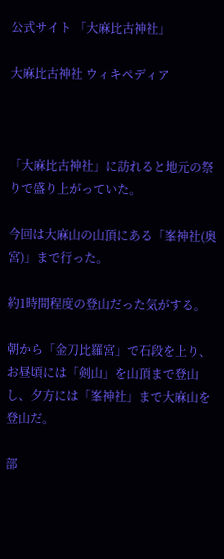公式サイト 「大麻比古神社」

大麻比古神社 ウィキペディア



「大麻比古神社」に訪れると地元の祭りで盛り上がっていた。

今回は大麻山の山頂にある「峯神社(奥宮)」まで行った。

約1時間程度の登山だった気がする。

朝から「金刀比羅宮」で石段を上り、お昼頃には「剣山」を山頂まで登山し、夕方には「峯神社」まで大麻山を登山だ。

部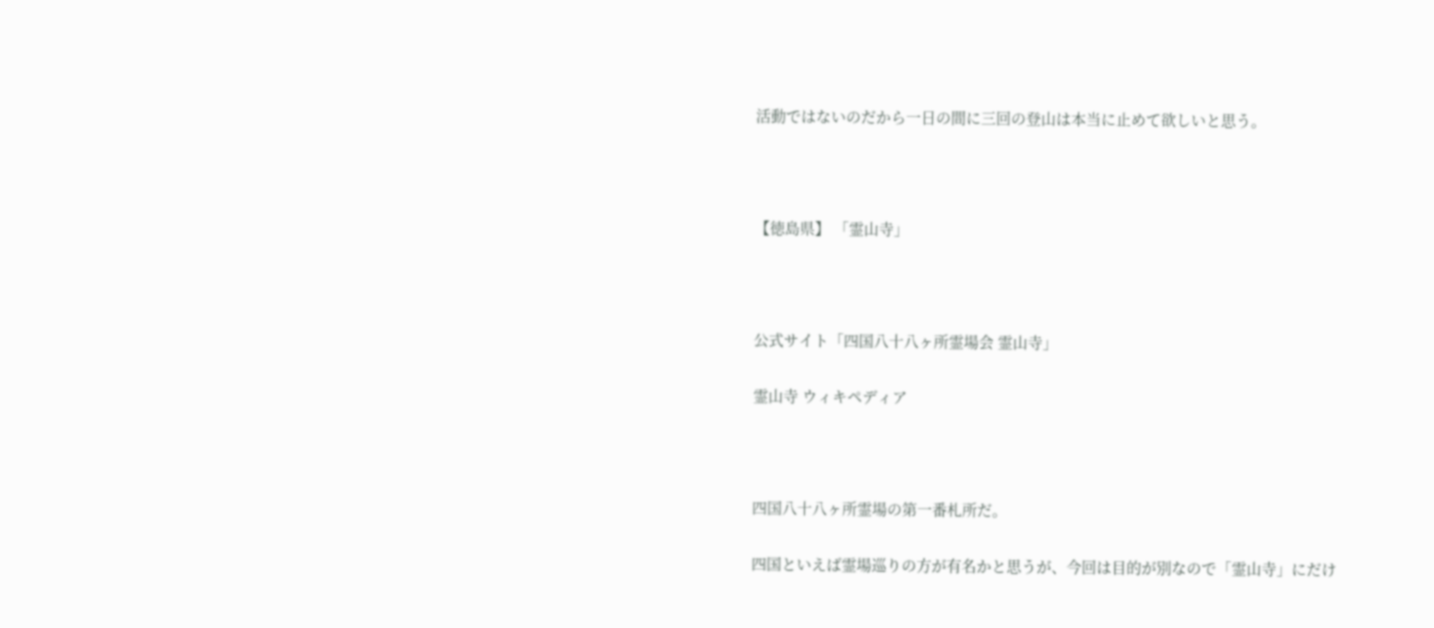活動ではないのだから一日の間に三回の登山は本当に止めて欲しいと思う。



【徳島県】 「霊山寺」



公式サイト「四国八十八ヶ所霊場会 霊山寺」

霊山寺 ウィキペディア



四国八十八ヶ所霊場の第一番札所だ。

四国といえば霊場巡りの方が有名かと思うが、今回は目的が別なので「霊山寺」にだけ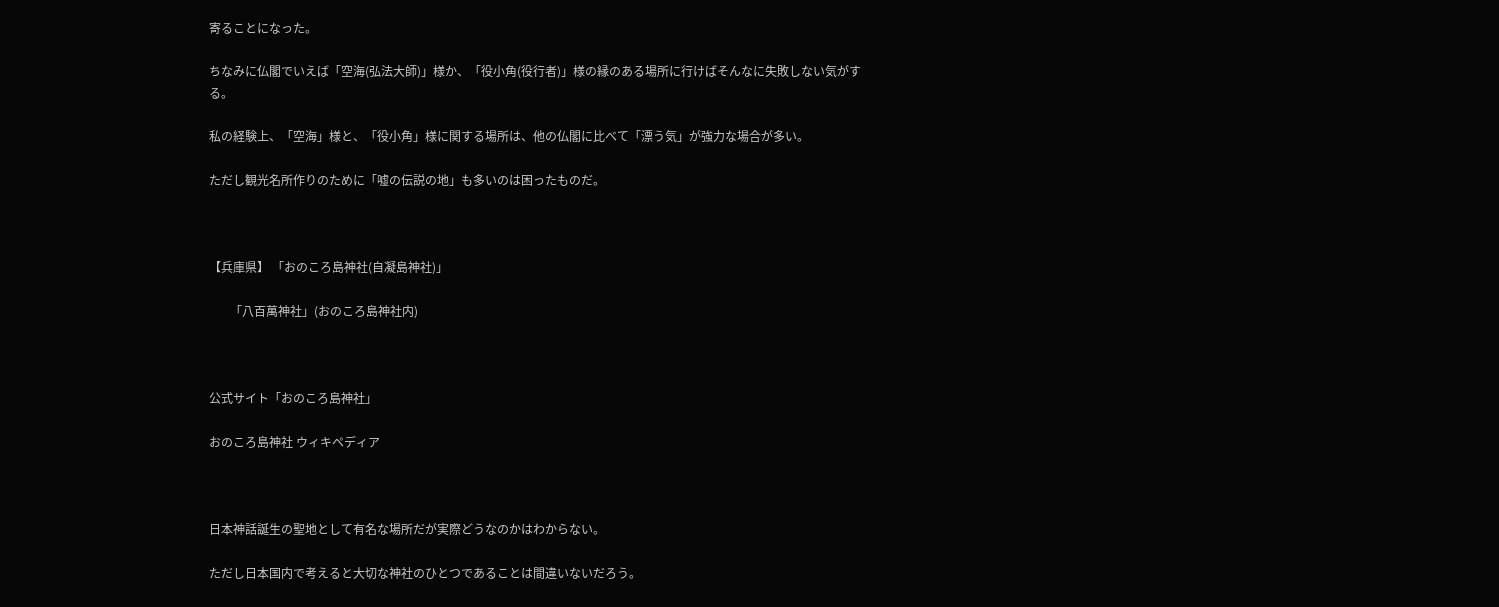寄ることになった。

ちなみに仏閣でいえば「空海(弘法大師)」様か、「役小角(役行者)」様の縁のある場所に行けばそんなに失敗しない気がする。

私の経験上、「空海」様と、「役小角」様に関する場所は、他の仏閣に比べて「漂う気」が強力な場合が多い。

ただし観光名所作りのために「嘘の伝説の地」も多いのは困ったものだ。



【兵庫県】 「おのころ島神社(自凝島神社)」

       「八百萬神社」(おのころ島神社内)



公式サイト「おのころ島神社」

おのころ島神社 ウィキペディア



日本神話誕生の聖地として有名な場所だが実際どうなのかはわからない。

ただし日本国内で考えると大切な神社のひとつであることは間違いないだろう。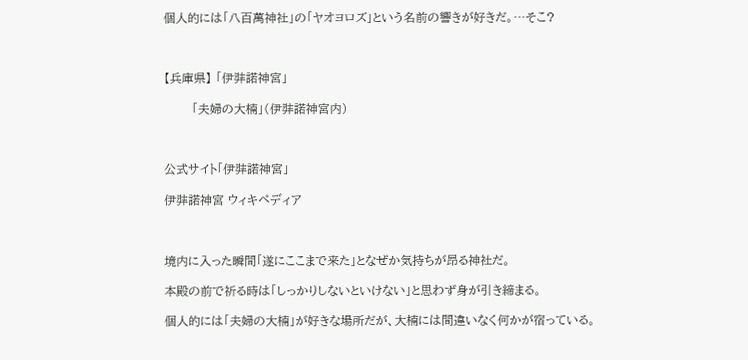個人的には「八百萬神社」の「ヤオヨロズ」という名前の響きが好きだ。…そこ?



【兵庫県】 「伊弉諾神宮」

       「夫婦の大楠」(伊弉諾神宮内)



公式サイト「伊弉諾神宮」

伊弉諾神宮 ウィキペディア



境内に入った瞬間「遂にここまで来た」となぜか気持ちが昂る神社だ。

本殿の前で祈る時は「しっかりしないといけない」と思わず身が引き締まる。

個人的には「夫婦の大楠」が好きな場所だが、大楠には間違いなく何かが宿っている。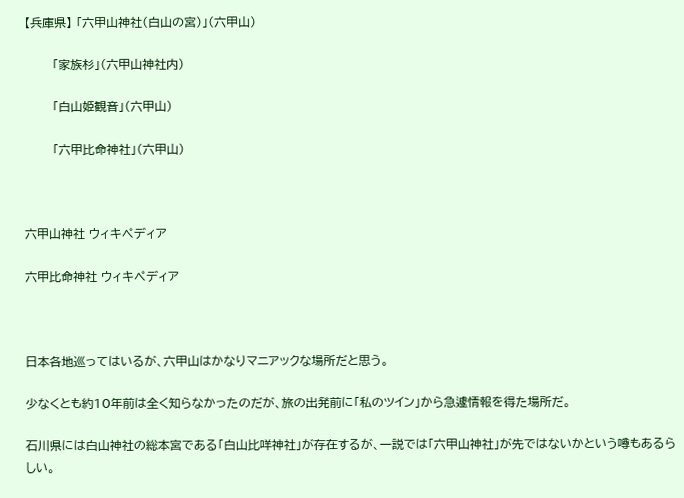【兵庫県】 「六甲山神社(白山の宮)」(六甲山)

       「家族杉」(六甲山神社内)

       「白山姫観音」(六甲山)

       「六甲比命神社」(六甲山)



六甲山神社 ウィキペディア

六甲比命神社 ウィキペディア



日本各地巡ってはいるが、六甲山はかなりマニアックな場所だと思う。

少なくとも約10年前は全く知らなかったのだが、旅の出発前に「私のツイン」から急遽情報を得た場所だ。

石川県には白山神社の総本宮である「白山比咩神社」が存在するが、一説では「六甲山神社」が先ではないかという噂もあるらしい。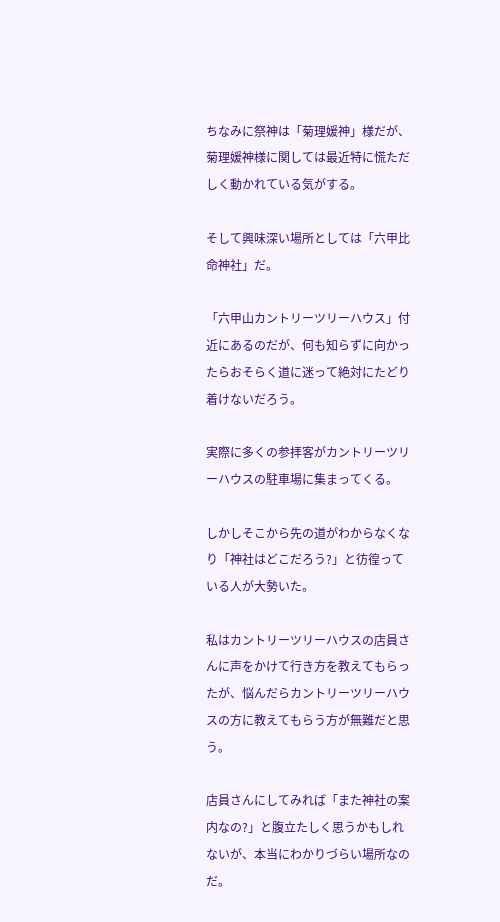ちなみに祭神は「菊理媛神」様だが、菊理媛神様に関しては最近特に慌ただしく動かれている気がする。

そして興味深い場所としては「六甲比命神社」だ。

「六甲山カントリーツリーハウス」付近にあるのだが、何も知らずに向かったらおそらく道に迷って絶対にたどり着けないだろう。

実際に多くの参拝客がカントリーツリーハウスの駐車場に集まってくる。

しかしそこから先の道がわからなくなり「神社はどこだろう?」と彷徨っている人が大勢いた。

私はカントリーツリーハウスの店員さんに声をかけて行き方を教えてもらったが、悩んだらカントリーツリーハウスの方に教えてもらう方が無難だと思う。

店員さんにしてみれば「また神社の案内なの?」と腹立たしく思うかもしれないが、本当にわかりづらい場所なのだ。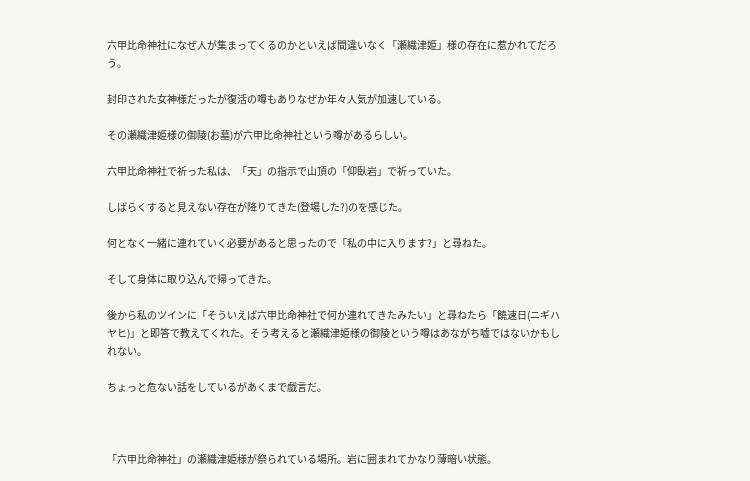六甲比命神社になぜ人が集まってくるのかといえば間違いなく「瀬織津姫」様の存在に惹かれてだろう。

封印された女神様だったが復活の噂もありなぜか年々人気が加速している。

その瀬織津姫様の御陵(お墓)が六甲比命神社という噂があるらしい。

六甲比命神社で祈った私は、「天」の指示で山頂の「仰臥岩」で祈っていた。

しばらくすると見えない存在が降りてきた(登場した?)のを感じた。

何となく一緒に連れていく必要があると思ったので「私の中に入ります?」と尋ねた。

そして身体に取り込んで帰ってきた。

後から私のツインに「そういえば六甲比命神社で何か連れてきたみたい」と尋ねたら「饒速日(ニギハヤヒ)」と即答で教えてくれた。そう考えると瀬織津姫様の御陵という噂はあながち嘘ではないかもしれない。

ちょっと危ない話をしているがあくまで戯言だ。



「六甲比命神社」の瀬織津姫様が祭られている場所。岩に囲まれてかなり薄暗い状態。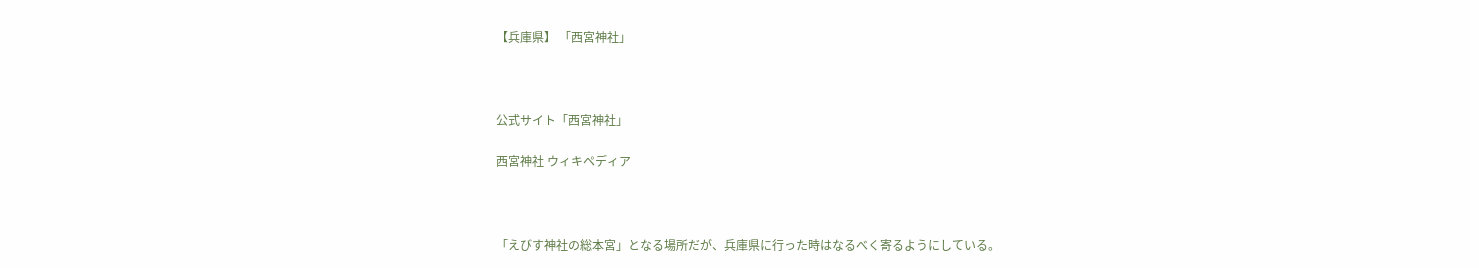【兵庫県】 「西宮神社」



公式サイト「西宮神社」

西宮神社 ウィキペディア



「えびす神社の総本宮」となる場所だが、兵庫県に行った時はなるべく寄るようにしている。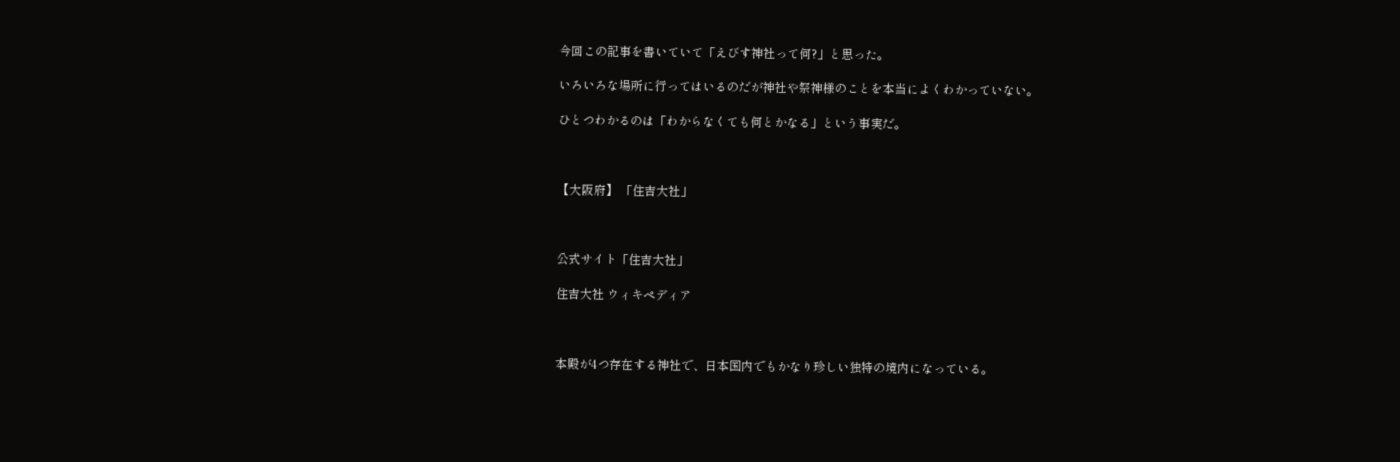今回この記事を書いていて「えびす神社って何?」と思った。

いろいろな場所に行ってはいるのだが神社や祭神様のことを本当によくわかっていない。

ひとつわかるのは「わからなくても何とかなる」という事実だ。



【大阪府】 「住吉大社」



公式サイト「住吉大社」

住吉大社 ウィキペディア



本殿が4つ存在する神社で、日本国内でもかなり珍しい独特の境内になっている。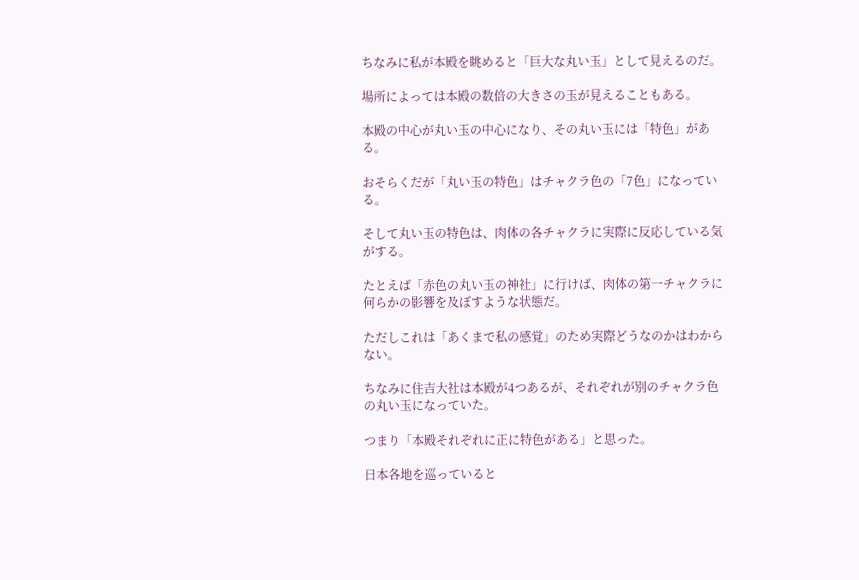ちなみに私が本殿を眺めると「巨大な丸い玉」として見えるのだ。

場所によっては本殿の数倍の大きさの玉が見えることもある。

本殿の中心が丸い玉の中心になり、その丸い玉には「特色」がある。

おそらくだが「丸い玉の特色」はチャクラ色の「7色」になっている。

そして丸い玉の特色は、肉体の各チャクラに実際に反応している気がする。

たとえば「赤色の丸い玉の神社」に行けば、肉体の第一チャクラに何らかの影響を及ぼすような状態だ。

ただしこれは「あくまで私の感覚」のため実際どうなのかはわからない。

ちなみに住吉大社は本殿が4つあるが、それぞれが別のチャクラ色の丸い玉になっていた。

つまり「本殿それぞれに正に特色がある」と思った。

日本各地を巡っていると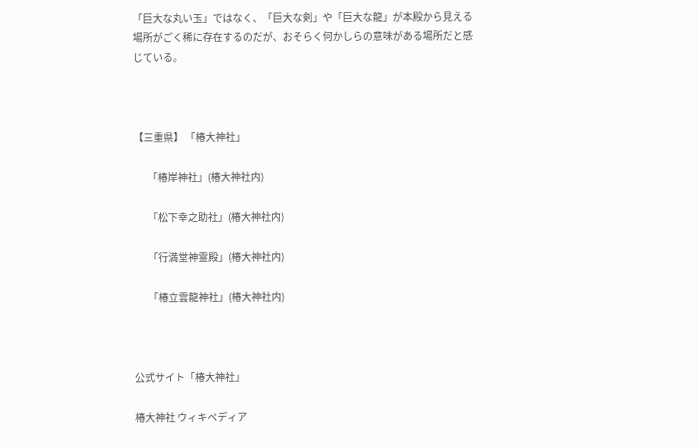「巨大な丸い玉」ではなく、「巨大な剣」や「巨大な龍」が本殿から見える場所がごく稀に存在するのだが、おそらく何かしらの意味がある場所だと感じている。



【三重県】 「椿大神社」

       「椿岸神社」(椿大神社内)

       「松下幸之助社」(椿大神社内)

       「行満堂神霊殿」(椿大神社内)

       「椿立雲龍神社」(椿大神社内)



公式サイト「椿大神社」

椿大神社 ウィキペディア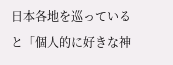日本各地を巡っていると「個人的に好きな神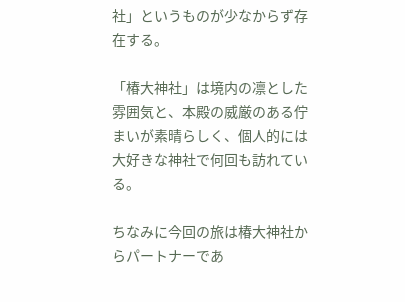社」というものが少なからず存在する。

「椿大神社」は境内の凛とした雰囲気と、本殿の威厳のある佇まいが素晴らしく、個人的には大好きな神社で何回も訪れている。

ちなみに今回の旅は椿大神社からパートナーであ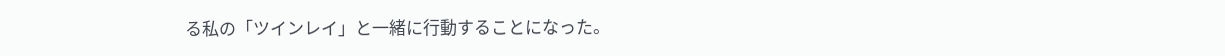る私の「ツインレイ」と一緒に行動することになった。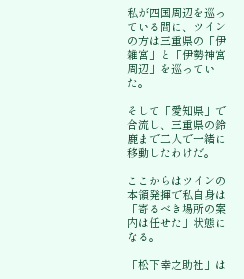私が四国周辺を巡っている間に、ツインの方は三重県の「伊雑宮」と「伊勢神宮周辺」を巡っていた。

そして「愛知県」で合流し、三重県の鈴鹿まで二人で一緒に移動したわけだ。

ここからはツインの本領発揮で私自身は「寄るべき場所の案内は任せた」状態になる。

「松下幸之助社」は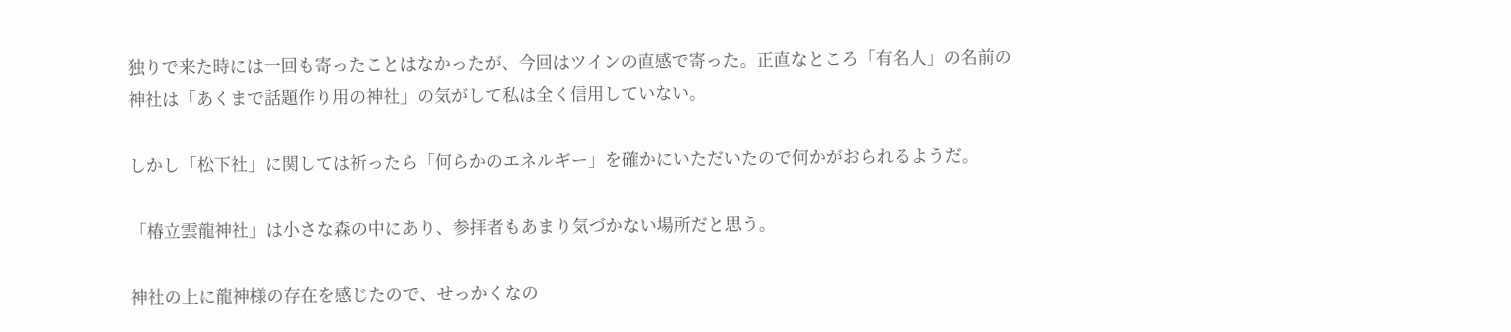独りで来た時には一回も寄ったことはなかったが、今回はツインの直感で寄った。正直なところ「有名人」の名前の神社は「あくまで話題作り用の神社」の気がして私は全く信用していない。

しかし「松下社」に関しては祈ったら「何らかのエネルギー」を確かにいただいたので何かがおられるようだ。

「椿立雲龍神社」は小さな森の中にあり、参拝者もあまり気づかない場所だと思う。

神社の上に龍神様の存在を感じたので、せっかくなの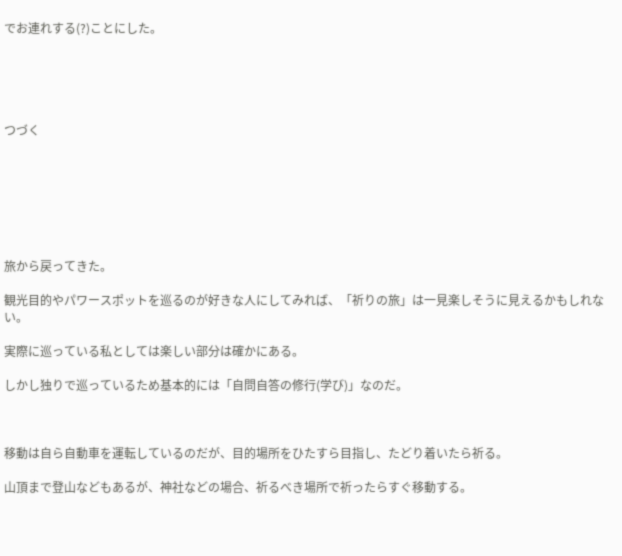でお連れする(?)ことにした。





つづく







旅から戻ってきた。

観光目的やパワースポットを巡るのが好きな人にしてみれば、「祈りの旅」は一見楽しそうに見えるかもしれない。

実際に巡っている私としては楽しい部分は確かにある。

しかし独りで巡っているため基本的には「自問自答の修行(学び)」なのだ。



移動は自ら自動車を運転しているのだが、目的場所をひたすら目指し、たどり着いたら祈る。

山頂まで登山などもあるが、神社などの場合、祈るべき場所で祈ったらすぐ移動する。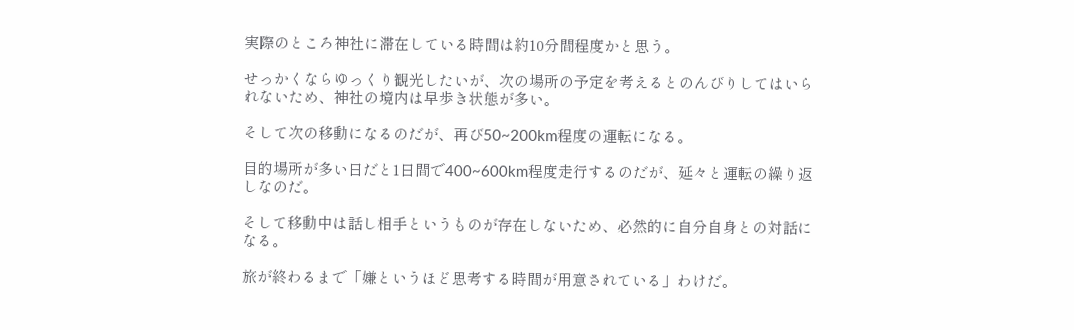実際のところ神社に滞在している時間は約10分間程度かと思う。

せっかくならゆっくり観光したいが、次の場所の予定を考えるとのんびりしてはいられないため、神社の境内は早歩き状態が多い。

そして次の移動になるのだが、再び50~200km程度の運転になる。

目的場所が多い日だと1日間で400~600km程度走行するのだが、延々と運転の繰り返しなのだ。

そして移動中は話し相手というものが存在しないため、必然的に自分自身との対話になる。

旅が終わるまで「嫌というほど思考する時間が用意されている」わけだ。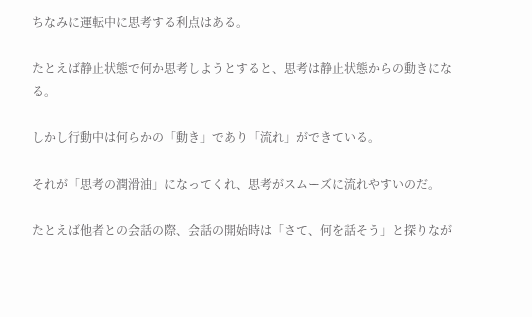ちなみに運転中に思考する利点はある。

たとえば静止状態で何か思考しようとすると、思考は静止状態からの動きになる。

しかし行動中は何らかの「動き」であり「流れ」ができている。

それが「思考の潤滑油」になってくれ、思考がスムーズに流れやすいのだ。

たとえば他者との会話の際、会話の開始時は「さて、何を話そう」と探りなが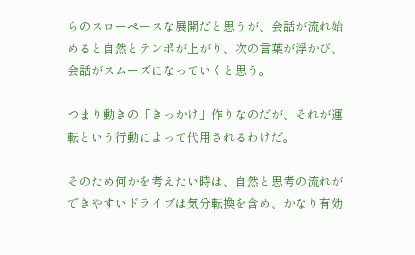らのスローペースな展開だと思うが、会話が流れ始めると自然とテンポが上がり、次の言葉が浮かび、会話がスムーズになっていくと思う。

つまり動きの「きっかけ」作りなのだが、それが運転という行動によって代用されるわけだ。

そのため何かを考えたい時は、自然と思考の流れができやすいドライブは気分転換を含め、かなり有効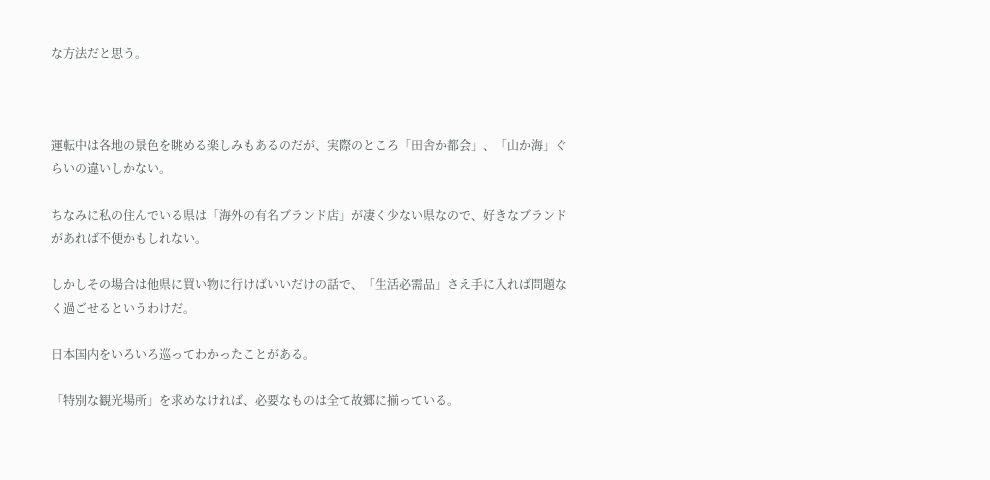な方法だと思う。



運転中は各地の景色を眺める楽しみもあるのだが、実際のところ「田舎か都会」、「山か海」ぐらいの違いしかない。

ちなみに私の住んでいる県は「海外の有名ブランド店」が凄く少ない県なので、好きなブランドがあれば不便かもしれない。

しかしその場合は他県に買い物に行けばいいだけの話で、「生活必需品」さえ手に入れば問題なく過ごせるというわけだ。

日本国内をいろいろ巡ってわかったことがある。

「特別な観光場所」を求めなければ、必要なものは全て故郷に揃っている。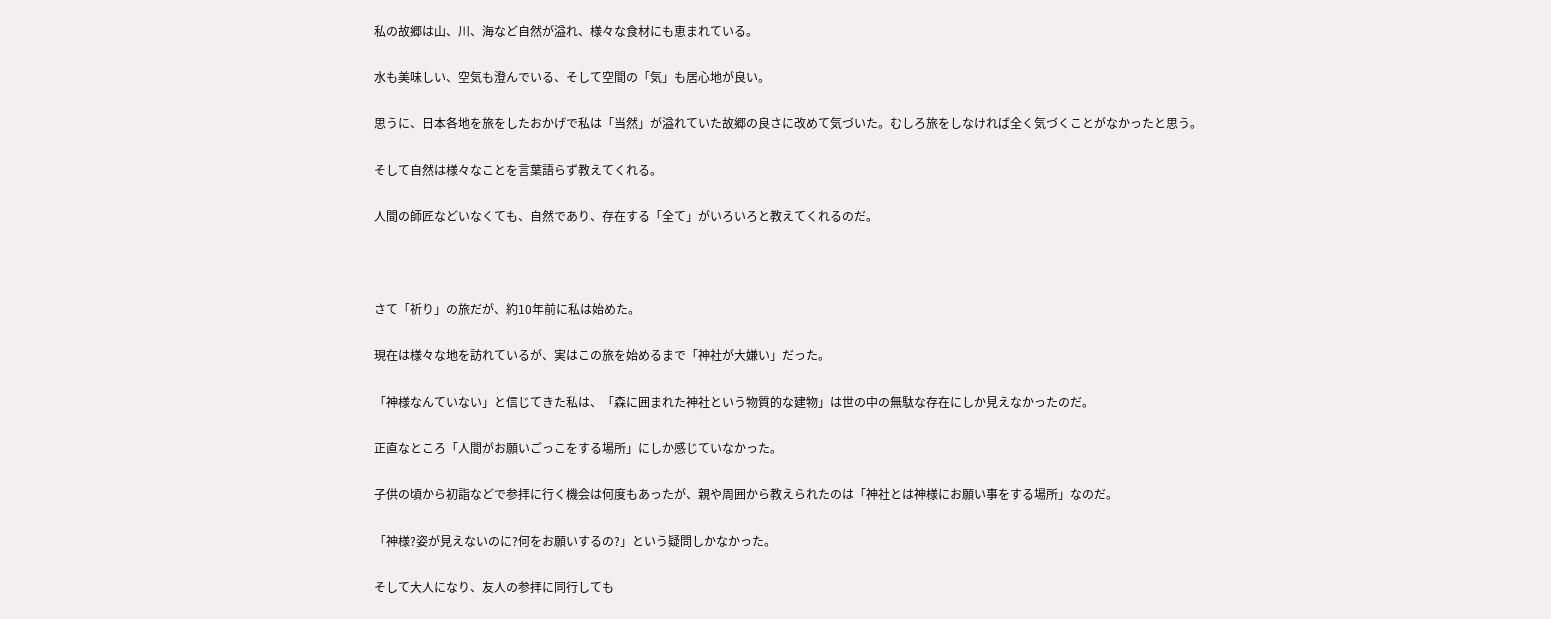私の故郷は山、川、海など自然が溢れ、様々な食材にも恵まれている。

水も美味しい、空気も澄んでいる、そして空間の「気」も居心地が良い。

思うに、日本各地を旅をしたおかげで私は「当然」が溢れていた故郷の良さに改めて気づいた。むしろ旅をしなければ全く気づくことがなかったと思う。

そして自然は様々なことを言葉語らず教えてくれる。

人間の師匠などいなくても、自然であり、存在する「全て」がいろいろと教えてくれるのだ。



さて「祈り」の旅だが、約10年前に私は始めた。

現在は様々な地を訪れているが、実はこの旅を始めるまで「神社が大嫌い」だった。

「神様なんていない」と信じてきた私は、「森に囲まれた神社という物質的な建物」は世の中の無駄な存在にしか見えなかったのだ。

正直なところ「人間がお願いごっこをする場所」にしか感じていなかった。

子供の頃から初詣などで参拝に行く機会は何度もあったが、親や周囲から教えられたのは「神社とは神様にお願い事をする場所」なのだ。

「神様?姿が見えないのに?何をお願いするの?」という疑問しかなかった。

そして大人になり、友人の参拝に同行しても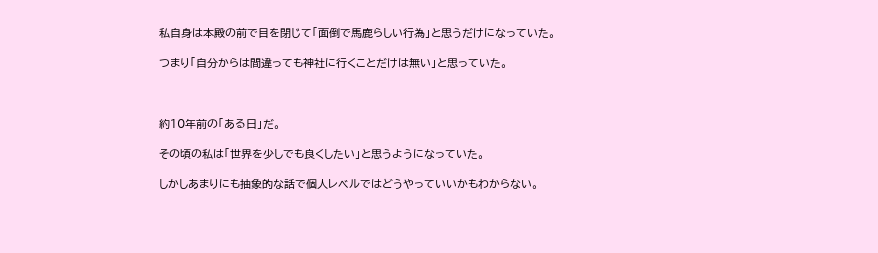私自身は本殿の前で目を閉じて「面倒で馬鹿らしい行為」と思うだけになっていた。

つまり「自分からは間違っても神社に行くことだけは無い」と思っていた。



約10年前の「ある日」だ。

その頃の私は「世界を少しでも良くしたい」と思うようになっていた。

しかしあまりにも抽象的な話で個人レベルではどうやっていいかもわからない。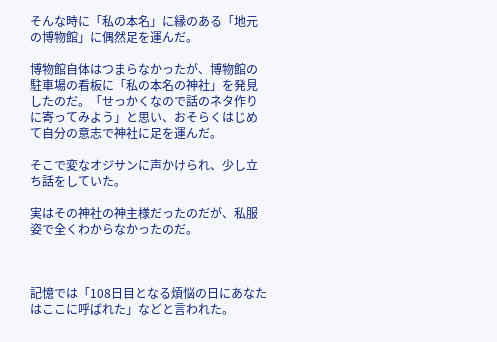そんな時に「私の本名」に縁のある「地元の博物館」に偶然足を運んだ。

博物館自体はつまらなかったが、博物館の駐車場の看板に「私の本名の神社」を発見したのだ。「せっかくなので話のネタ作りに寄ってみよう」と思い、おそらくはじめて自分の意志で神社に足を運んだ。

そこで変なオジサンに声かけられ、少し立ち話をしていた。

実はその神社の神主様だったのだが、私服姿で全くわからなかったのだ。



記憶では「108日目となる煩悩の日にあなたはここに呼ばれた」などと言われた。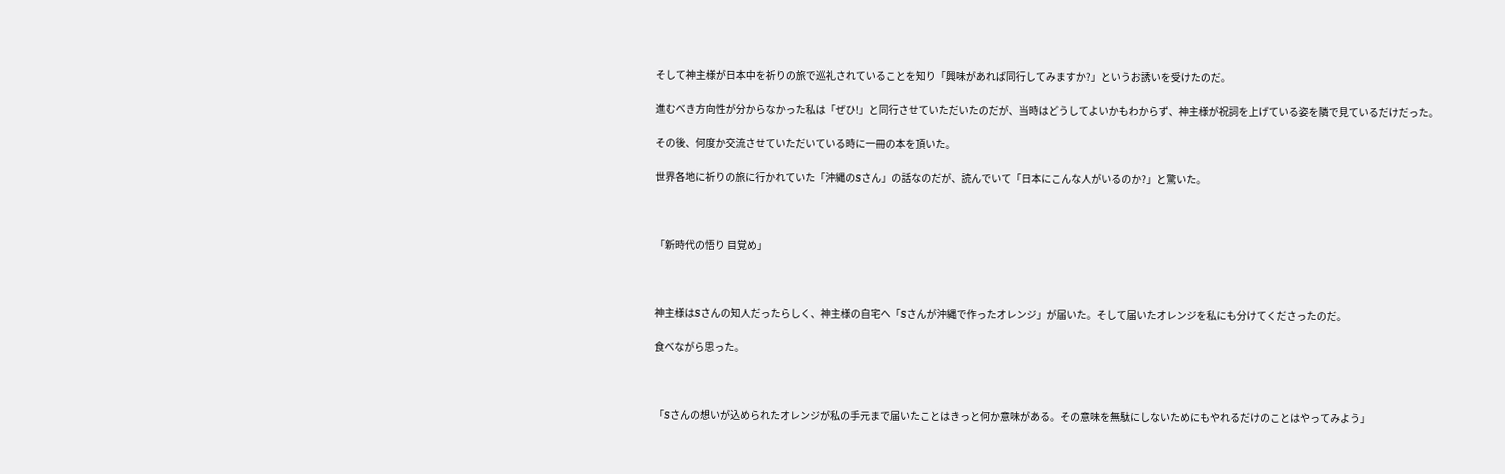そして神主様が日本中を祈りの旅で巡礼されていることを知り「興味があれば同行してみますか?」というお誘いを受けたのだ。

進むべき方向性が分からなかった私は「ぜひ!」と同行させていただいたのだが、当時はどうしてよいかもわからず、神主様が祝詞を上げている姿を隣で見ているだけだった。

その後、何度か交流させていただいている時に一冊の本を頂いた。

世界各地に祈りの旅に行かれていた「沖縄のSさん」の話なのだが、読んでいて「日本にこんな人がいるのか?」と驚いた。



「新時代の悟り 目覚め」



神主様はSさんの知人だったらしく、神主様の自宅へ「Sさんが沖縄で作ったオレンジ」が届いた。そして届いたオレンジを私にも分けてくださったのだ。

食べながら思った。



「Sさんの想いが込められたオレンジが私の手元まで届いたことはきっと何か意味がある。その意味を無駄にしないためにもやれるだけのことはやってみよう」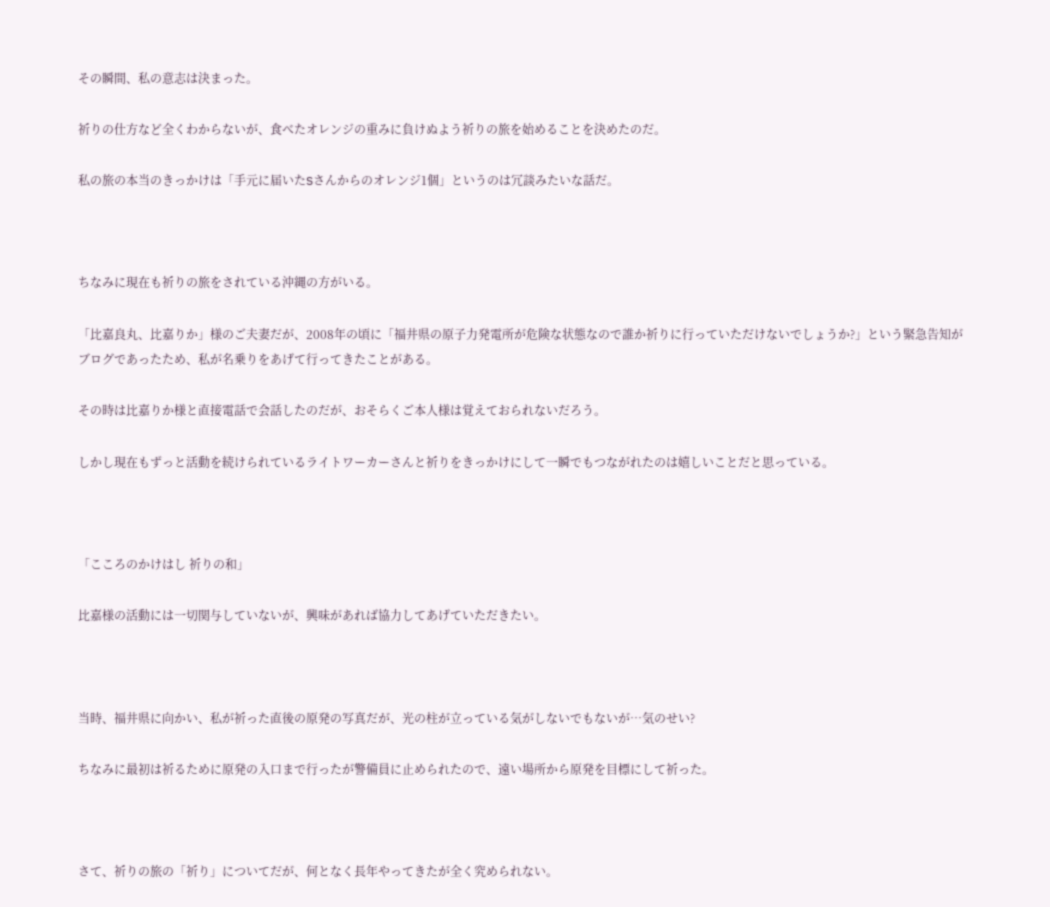その瞬間、私の意志は決まった。

祈りの仕方など全くわからないが、食べたオレンジの重みに負けぬよう祈りの旅を始めることを決めたのだ。

私の旅の本当のきっかけは「手元に届いたSさんからのオレンジ1個」というのは冗談みたいな話だ。



ちなみに現在も祈りの旅をされている沖縄の方がいる。

「比嘉良丸、比嘉りか」様のご夫妻だが、2008年の頃に「福井県の原子力発電所が危険な状態なので誰か祈りに行っていただけないでしょうか?」という緊急告知がブログであったため、私が名乗りをあげて行ってきたことがある。

その時は比嘉りか様と直接電話で会話したのだが、おそらくご本人様は覚えておられないだろう。

しかし現在もずっと活動を続けられているライトワーカーさんと祈りをきっかけにして一瞬でもつながれたのは嬉しいことだと思っている。



「こころのかけはし 祈りの和」

比嘉様の活動には一切関与していないが、興味があれば協力してあげていただきたい。



当時、福井県に向かい、私が祈った直後の原発の写真だが、光の柱が立っている気がしないでもないが…気のせい?

ちなみに最初は祈るために原発の入口まで行ったが警備員に止められたので、遠い場所から原発を目標にして祈った。



さて、祈りの旅の「祈り」についてだが、何となく長年やってきたが全く究められない。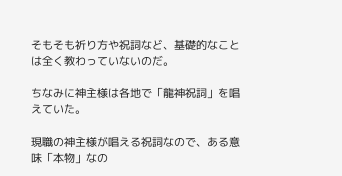そもそも祈り方や祝詞など、基礎的なことは全く教わっていないのだ。

ちなみに神主様は各地で「龍神祝詞」を唱えていた。

現職の神主様が唱える祝詞なので、ある意味「本物」なの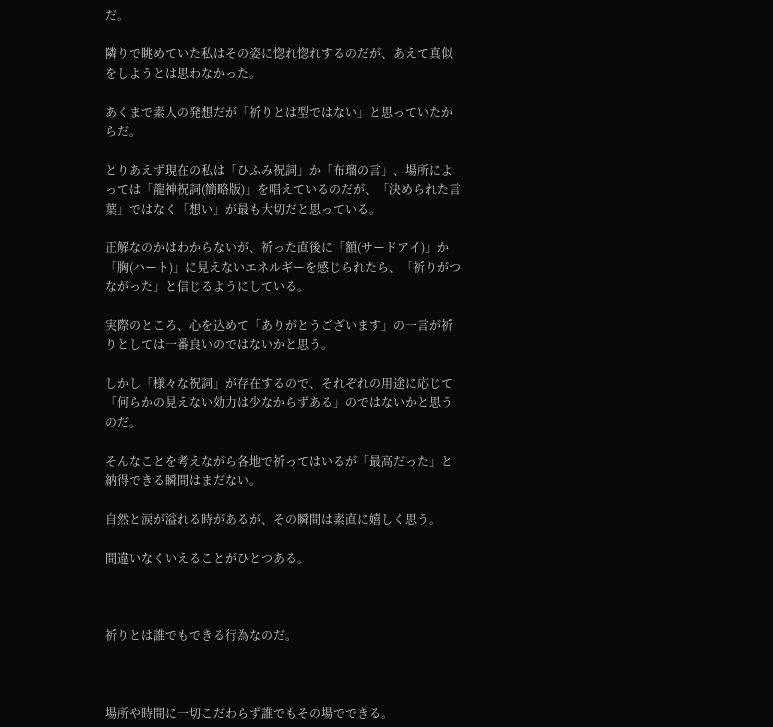だ。

隣りで眺めていた私はその姿に惚れ惚れするのだが、あえて真似をしようとは思わなかった。

あくまで素人の発想だが「祈りとは型ではない」と思っていたからだ。

とりあえず現在の私は「ひふみ祝詞」か「布瑠の言」、場所によっては「龍神祝詞(簡略版)」を唱えているのだが、「決められた言葉」ではなく「想い」が最も大切だと思っている。

正解なのかはわからないが、祈った直後に「額(サードアイ)」か「胸(ハート)」に見えないエネルギーを感じられたら、「祈りがつながった」と信じるようにしている。

実際のところ、心を込めて「ありがとうございます」の一言が祈りとしては一番良いのではないかと思う。

しかし「様々な祝詞」が存在するので、それぞれの用途に応じて「何らかの見えない効力は少なからずある」のではないかと思うのだ。

そんなことを考えながら各地で祈ってはいるが「最高だった」と納得できる瞬間はまだない。

自然と涙が溢れる時があるが、その瞬間は素直に嬉しく思う。

間違いなくいえることがひとつある。



祈りとは誰でもできる行為なのだ。



場所や時間に一切こだわらず誰でもその場でできる。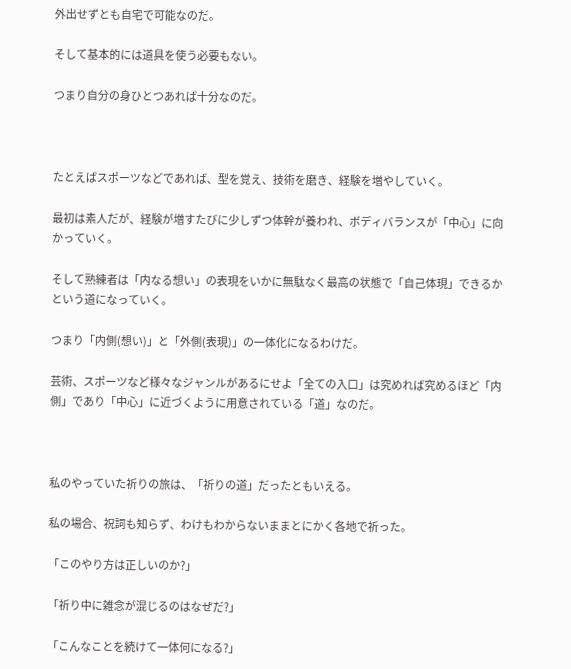外出せずとも自宅で可能なのだ。

そして基本的には道具を使う必要もない。

つまり自分の身ひとつあれば十分なのだ。



たとえばスポーツなどであれば、型を覚え、技術を磨き、経験を増やしていく。

最初は素人だが、経験が増すたびに少しずつ体幹が養われ、ボディバランスが「中心」に向かっていく。

そして熟練者は「内なる想い」の表現をいかに無駄なく最高の状態で「自己体現」できるかという道になっていく。

つまり「内側(想い)」と「外側(表現)」の一体化になるわけだ。

芸術、スポーツなど様々なジャンルがあるにせよ「全ての入口」は究めれば究めるほど「内側」であり「中心」に近づくように用意されている「道」なのだ。



私のやっていた祈りの旅は、「祈りの道」だったともいえる。

私の場合、祝詞も知らず、わけもわからないままとにかく各地で祈った。

「このやり方は正しいのか?」

「祈り中に雑念が混じるのはなぜだ?」

「こんなことを続けて一体何になる?」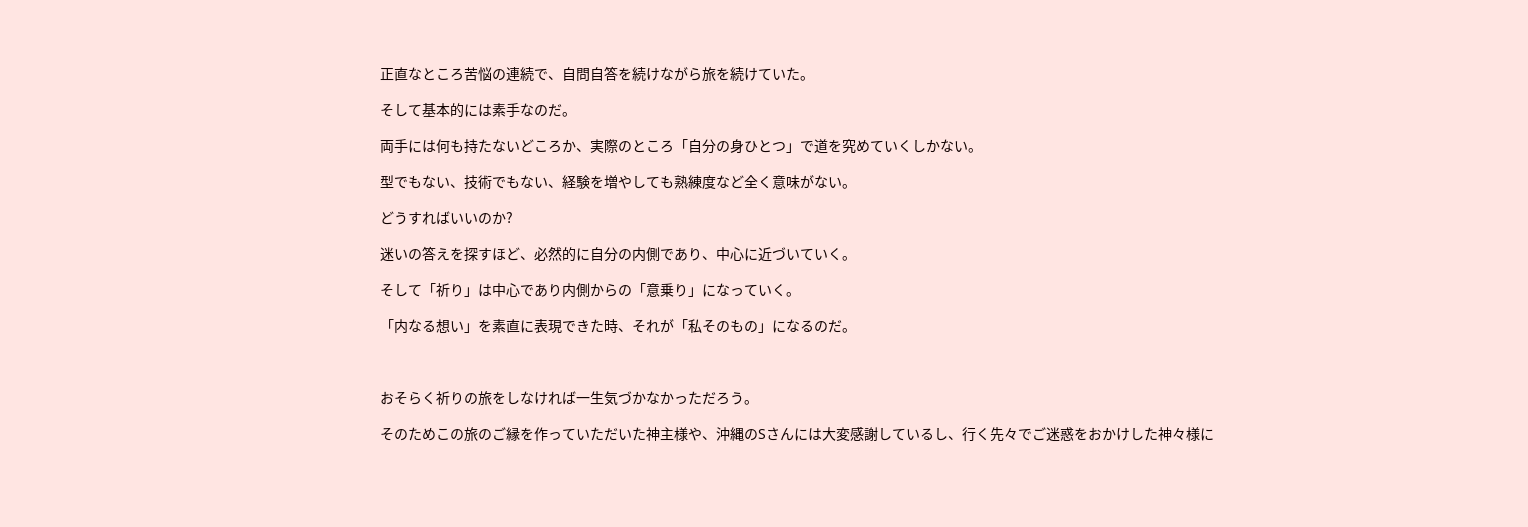正直なところ苦悩の連続で、自問自答を続けながら旅を続けていた。

そして基本的には素手なのだ。

両手には何も持たないどころか、実際のところ「自分の身ひとつ」で道を究めていくしかない。

型でもない、技術でもない、経験を増やしても熟練度など全く意味がない。

どうすればいいのか?

迷いの答えを探すほど、必然的に自分の内側であり、中心に近づいていく。

そして「祈り」は中心であり内側からの「意乗り」になっていく。

「内なる想い」を素直に表現できた時、それが「私そのもの」になるのだ。



おそらく祈りの旅をしなければ一生気づかなかっただろう。

そのためこの旅のご縁を作っていただいた神主様や、沖縄のSさんには大変感謝しているし、行く先々でご迷惑をおかけした神々様に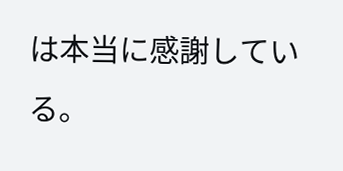は本当に感謝している。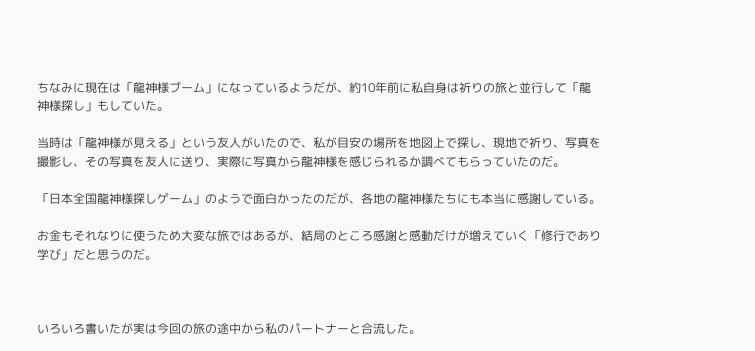ちなみに現在は「龍神様ブーム」になっているようだが、約10年前に私自身は祈りの旅と並行して「龍神様探し」もしていた。

当時は「龍神様が見える」という友人がいたので、私が目安の場所を地図上で探し、現地で祈り、写真を撮影し、その写真を友人に送り、実際に写真から龍神様を感じられるか調べてもらっていたのだ。

「日本全国龍神様探しゲーム」のようで面白かったのだが、各地の龍神様たちにも本当に感謝している。

お金もそれなりに使うため大変な旅ではあるが、結局のところ感謝と感動だけが増えていく「修行であり学び」だと思うのだ。



いろいろ書いたが実は今回の旅の途中から私のパートナーと合流した。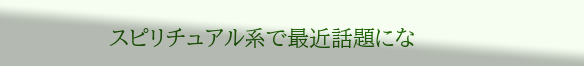スピリチュアル系で最近話題にな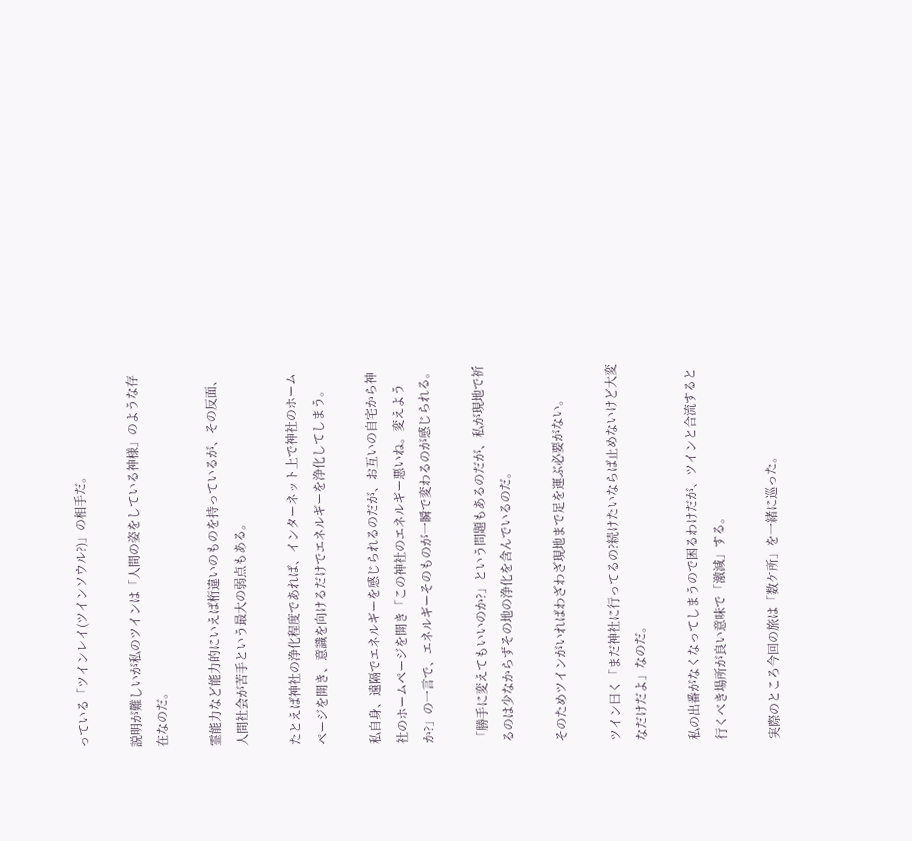っている「ツインレイ(ツインソウル?)」の相手だ。

説明が難しいが私のツインは「人間の姿をしている神様」のような存在なのだ。

霊能力など能力的にいえば桁違いのものを持っているが、その反面、人間社会が苦手という最大の弱点もある。

たとえば神社の浄化程度であれば、インターネット上で神社のホームページを開き、意識を向けるだけでエネルギーを浄化してしまう。

私自身、遠隔でエネルギーを感じられるのだが、お互いの自宅から神社のホームページを開き「この神社のエネルギー悪いね。変えようか?」の一言で、エネルギーそのものが一瞬で変わるのが感じられる。

「勝手に変えてもいいのか?」という問題もあるのだが、私が現地で祈るのは少なからずその地の浄化を含んでいるのだ。

そのためツインがいればわざわざ現地まで足を運ぶ必要がない。

ツイン曰く「まだ神社に行ってるの?続けたいならば止めないけど大変なだけだよ」なのだ。

私の出番がなくなってしまうので困るわけだが、ツインと合流すると行くべき場所が良い意味で「激減」する。

実際のところ今回の旅は「数ケ所」を一緒に巡った。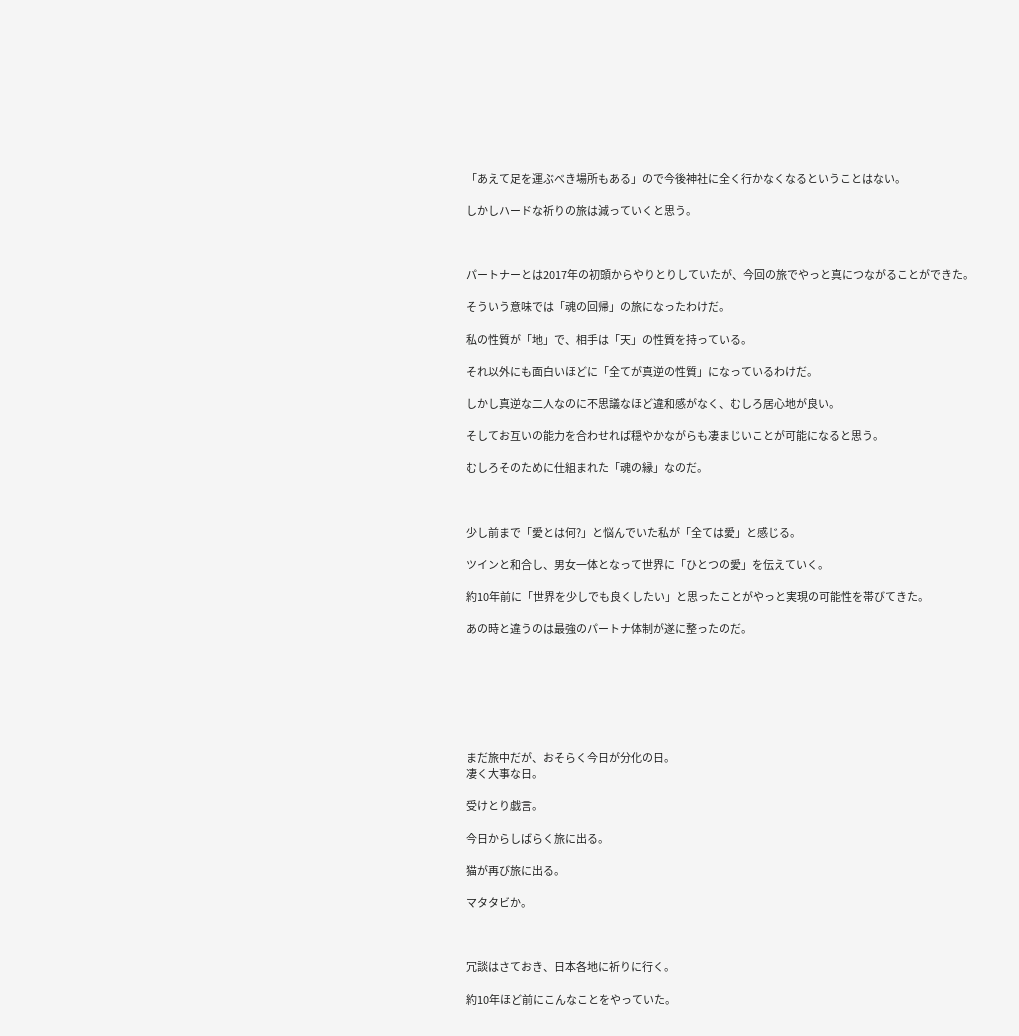「あえて足を運ぶべき場所もある」ので今後神社に全く行かなくなるということはない。

しかしハードな祈りの旅は減っていくと思う。



パートナーとは2017年の初頭からやりとりしていたが、今回の旅でやっと真につながることができた。

そういう意味では「魂の回帰」の旅になったわけだ。

私の性質が「地」で、相手は「天」の性質を持っている。

それ以外にも面白いほどに「全てが真逆の性質」になっているわけだ。

しかし真逆な二人なのに不思議なほど違和感がなく、むしろ居心地が良い。

そしてお互いの能力を合わせれば穏やかながらも凄まじいことが可能になると思う。

むしろそのために仕組まれた「魂の縁」なのだ。



少し前まで「愛とは何?」と悩んでいた私が「全ては愛」と感じる。

ツインと和合し、男女一体となって世界に「ひとつの愛」を伝えていく。

約10年前に「世界を少しでも良くしたい」と思ったことがやっと実現の可能性を帯びてきた。

あの時と違うのは最強のパートナ体制が遂に整ったのだ。







まだ旅中だが、おそらく今日が分化の日。
凄く大事な日。

受けとり戯言。

今日からしばらく旅に出る。

猫が再び旅に出る。

マタタビか。



冗談はさておき、日本各地に祈りに行く。

約10年ほど前にこんなことをやっていた。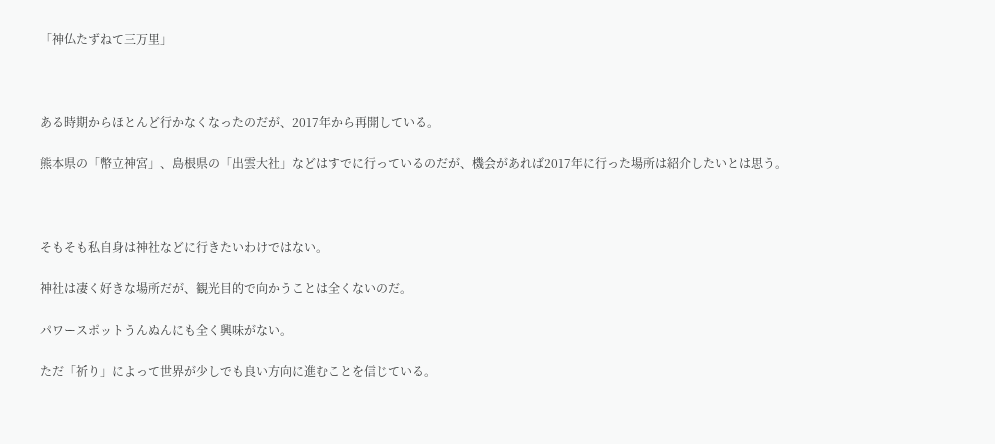「神仏たずねて三万里」



ある時期からほとんど行かなくなったのだが、2017年から再開している。

熊本県の「幣立神宮」、島根県の「出雲大社」などはすでに行っているのだが、機会があれば2017年に行った場所は紹介したいとは思う。



そもそも私自身は神社などに行きたいわけではない。

神社は凄く好きな場所だが、観光目的で向かうことは全くないのだ。

パワースポットうんぬんにも全く興味がない。

ただ「祈り」によって世界が少しでも良い方向に進むことを信じている。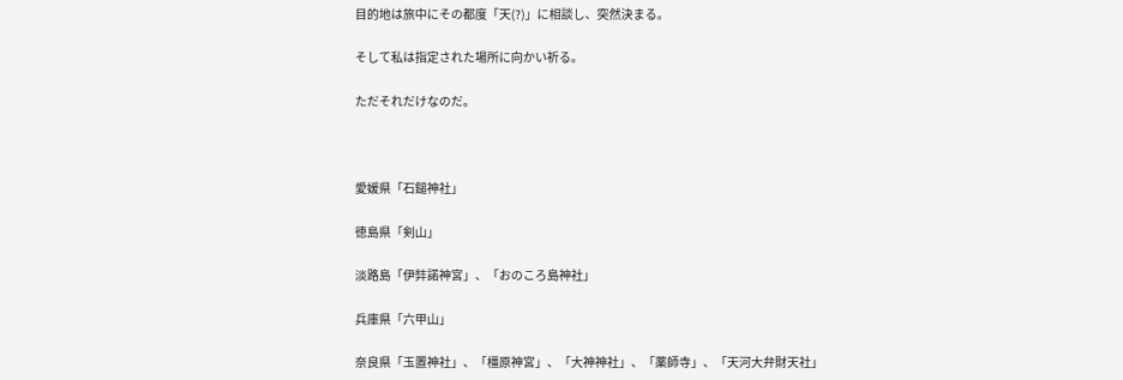目的地は旅中にその都度「天(?)」に相談し、突然決まる。

そして私は指定された場所に向かい祈る。

ただそれだけなのだ。



愛媛県「石鎚神社」

徳島県「剣山」

淡路島「伊弉諾神宮」、「おのころ島神社」

兵庫県「六甲山」

奈良県「玉置神社」、「橿原神宮」、「大神神社」、「薬師寺」、「天河大弁財天社」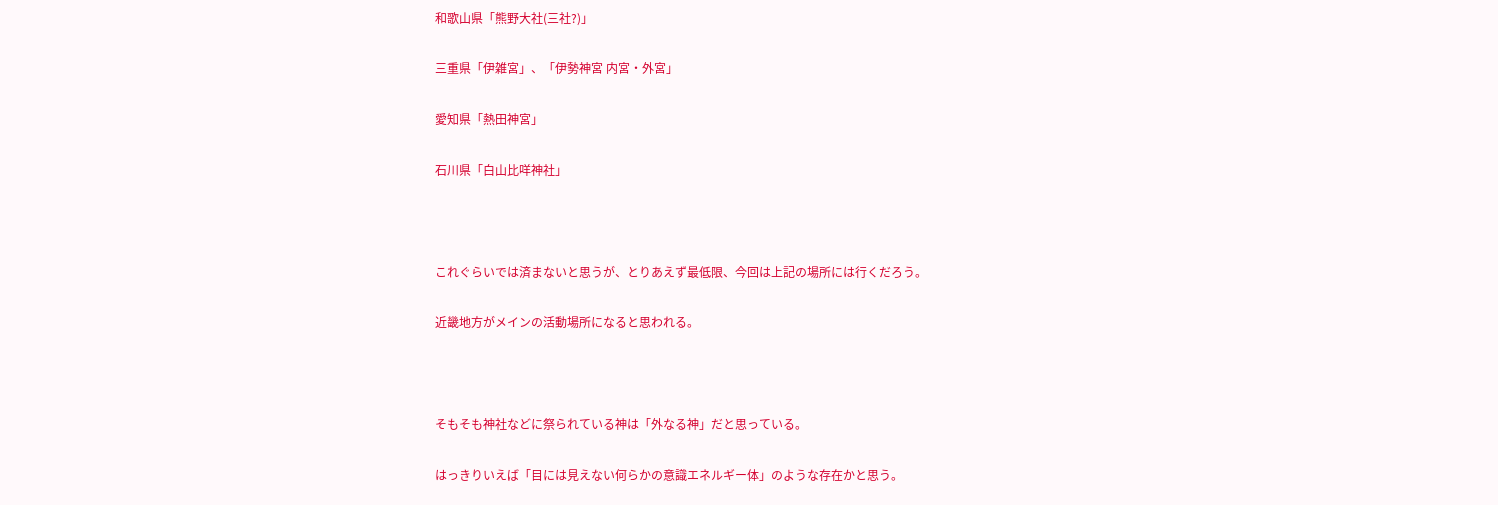和歌山県「熊野大社(三社?)」

三重県「伊雑宮」、「伊勢神宮 内宮・外宮」

愛知県「熱田神宮」

石川県「白山比咩神社」



これぐらいでは済まないと思うが、とりあえず最低限、今回は上記の場所には行くだろう。

近畿地方がメインの活動場所になると思われる。



そもそも神社などに祭られている神は「外なる神」だと思っている。

はっきりいえば「目には見えない何らかの意識エネルギー体」のような存在かと思う。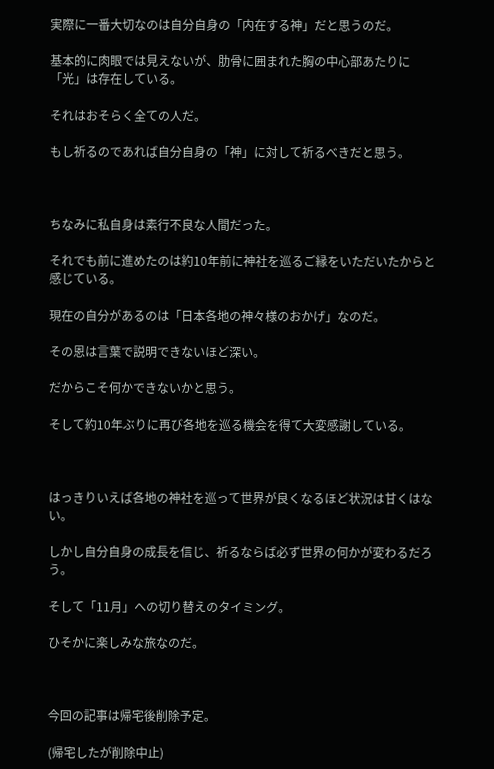実際に一番大切なのは自分自身の「内在する神」だと思うのだ。

基本的に肉眼では見えないが、肋骨に囲まれた胸の中心部あたりに「光」は存在している。

それはおそらく全ての人だ。

もし祈るのであれば自分自身の「神」に対して祈るべきだと思う。



ちなみに私自身は素行不良な人間だった。

それでも前に進めたのは約10年前に神社を巡るご縁をいただいたからと感じている。

現在の自分があるのは「日本各地の神々様のおかげ」なのだ。

その恩は言葉で説明できないほど深い。

だからこそ何かできないかと思う。

そして約10年ぶりに再び各地を巡る機会を得て大変感謝している。



はっきりいえば各地の神社を巡って世界が良くなるほど状況は甘くはない。

しかし自分自身の成長を信じ、祈るならば必ず世界の何かが変わるだろう。

そして「11月」への切り替えのタイミング。

ひそかに楽しみな旅なのだ。



今回の記事は帰宅後削除予定。

(帰宅したが削除中止)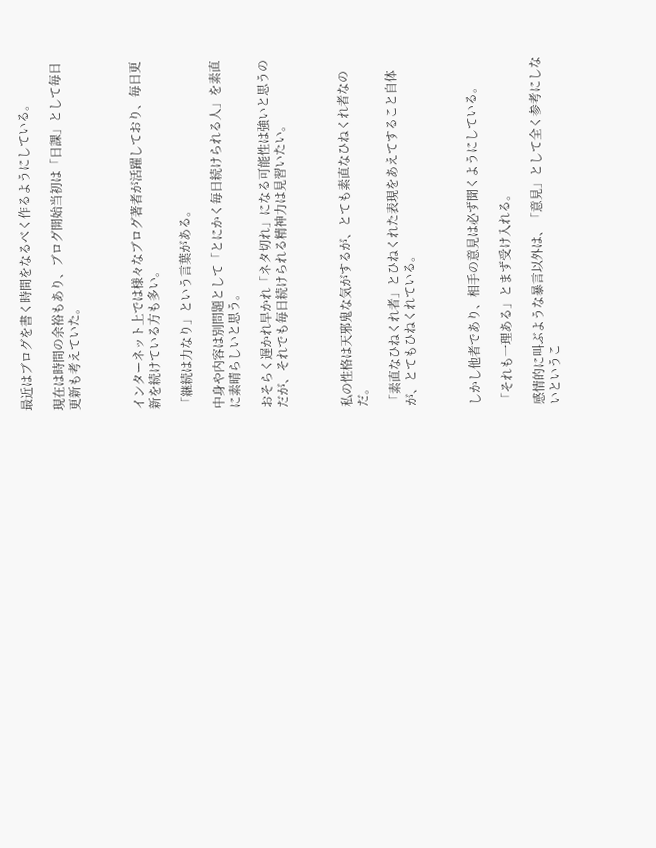最近はブログを書く時間をなるべく作るようにしている。

現在は時間の余裕もあり、ブログ開始当初は「日課」として毎日更新も考えていた。



インターネット上では様々なブログ著者が活躍しており、毎日更新を続けている方も多い。

「継続は力なり」という言葉がある。

中身や内容は別問題として「とにかく毎日続けられる人」を素直に素晴らしいと思う。

おそらく遅かれ早かれ「ネタ切れ」になる可能性は強いと思うのだが、それでも毎日続けられる精神力は見習いたい。



私の性格は天邪鬼な気がするが、とても素直なひねくれ者なのだ。

「素直なひねくれ者」とひねくれた表現をあえてすること自体が、とてもひねくれている。



しかし他者であり、相手の意見は必ず聞くようにしている。

「それも一理ある」とまず受け入れる。

感情的に叫ぶような暴言以外は、「意見」として全く参考にしないというこ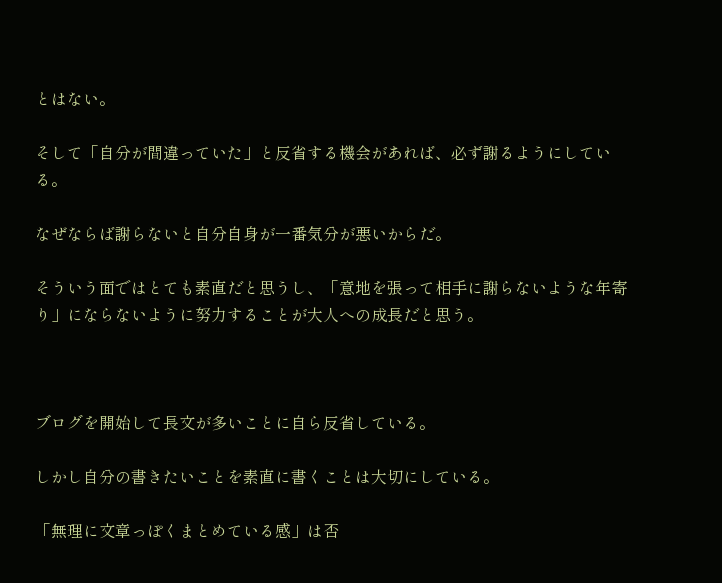とはない。

そして「自分が間違っていた」と反省する機会があれば、必ず謝るようにしている。

なぜならば謝らないと自分自身が一番気分が悪いからだ。

そういう面ではとても素直だと思うし、「意地を張って相手に謝らないような年寄り」にならないように努力することが大人への成長だと思う。



ブログを開始して長文が多いことに自ら反省している。

しかし自分の書きたいことを素直に書くことは大切にしている。

「無理に文章っぽくまとめている感」は否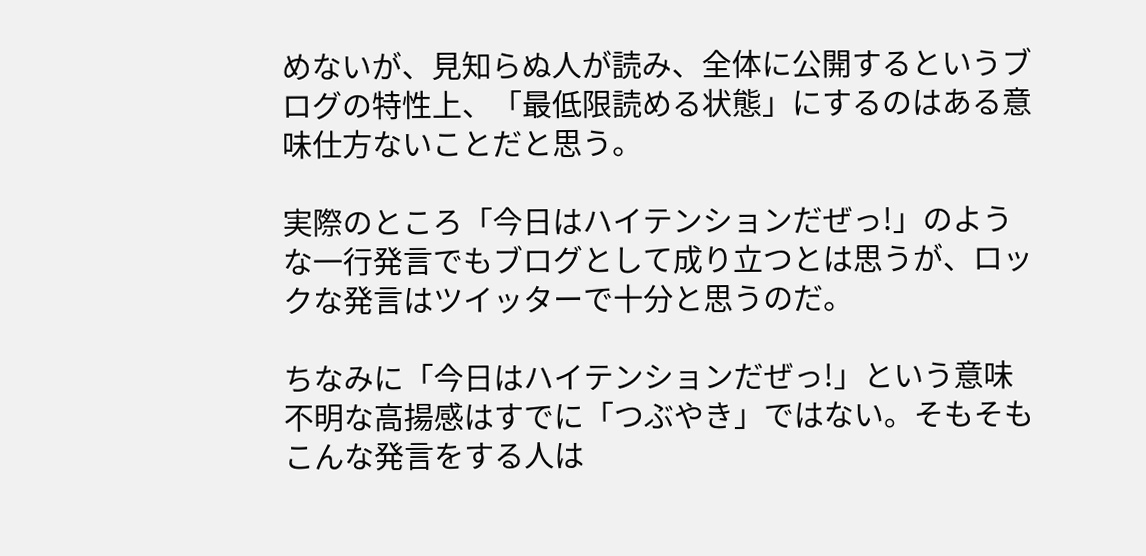めないが、見知らぬ人が読み、全体に公開するというブログの特性上、「最低限読める状態」にするのはある意味仕方ないことだと思う。

実際のところ「今日はハイテンションだぜっ!」のような一行発言でもブログとして成り立つとは思うが、ロックな発言はツイッターで十分と思うのだ。

ちなみに「今日はハイテンションだぜっ!」という意味不明な高揚感はすでに「つぶやき」ではない。そもそもこんな発言をする人は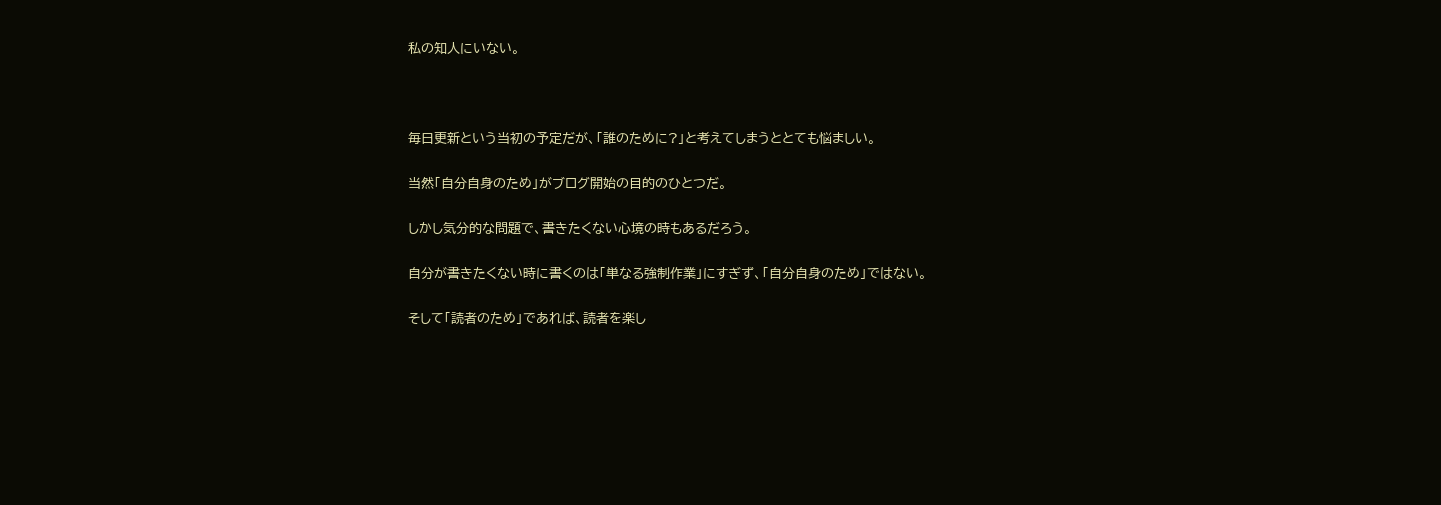私の知人にいない。



毎日更新という当初の予定だが、「誰のために?」と考えてしまうととても悩ましい。

当然「自分自身のため」がブログ開始の目的のひとつだ。

しかし気分的な問題で、書きたくない心境の時もあるだろう。

自分が書きたくない時に書くのは「単なる強制作業」にすぎず、「自分自身のため」ではない。

そして「読者のため」であれば、読者を楽し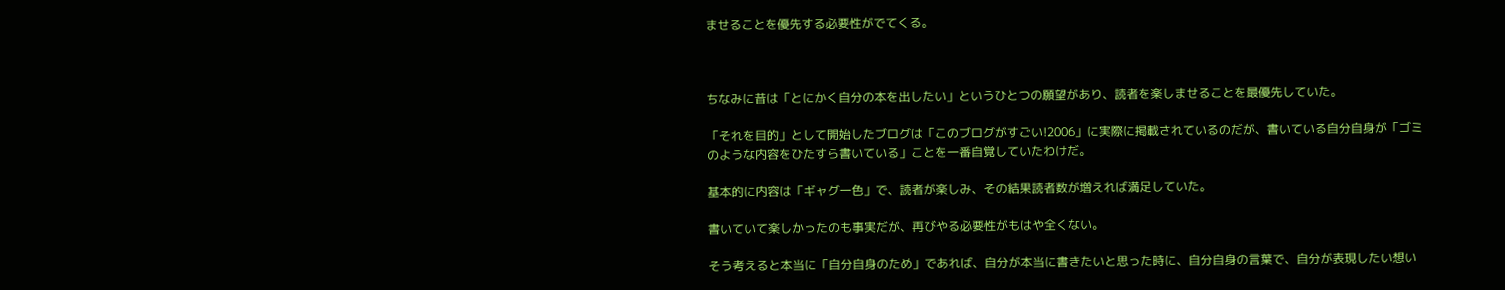ませることを優先する必要性がでてくる。



ちなみに昔は「とにかく自分の本を出したい」というひとつの願望があり、読者を楽しませることを最優先していた。

「それを目的」として開始したブログは「このブログがすごい!2006」に実際に掲載されているのだが、書いている自分自身が「ゴミのような内容をひたすら書いている」ことを一番自覚していたわけだ。

基本的に内容は「ギャグ一色」で、読者が楽しみ、その結果読者数が増えれば満足していた。

書いていて楽しかったのも事実だが、再びやる必要性がもはや全くない。

そう考えると本当に「自分自身のため」であれば、自分が本当に書きたいと思った時に、自分自身の言葉で、自分が表現したい想い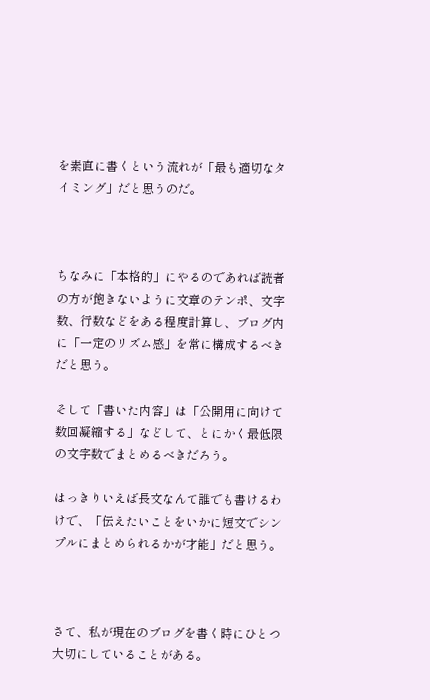を素直に書くという流れが「最も適切なタイミング」だと思うのだ。



ちなみに「本格的」にやるのであれば読者の方が飽きないように文章のテンポ、文字数、行数などをある程度計算し、ブログ内に「一定のリズム感」を常に構成するべきだと思う。

そして「書いた内容」は「公開用に向けて数回凝縮する」などして、とにかく最低限の文字数でまとめるべきだろう。

はっきりいえば長文なんて誰でも書けるわけで、「伝えたいことをいかに短文でシンプルにまとめられるかが才能」だと思う。



さて、私が現在のブログを書く時にひとつ大切にしていることがある。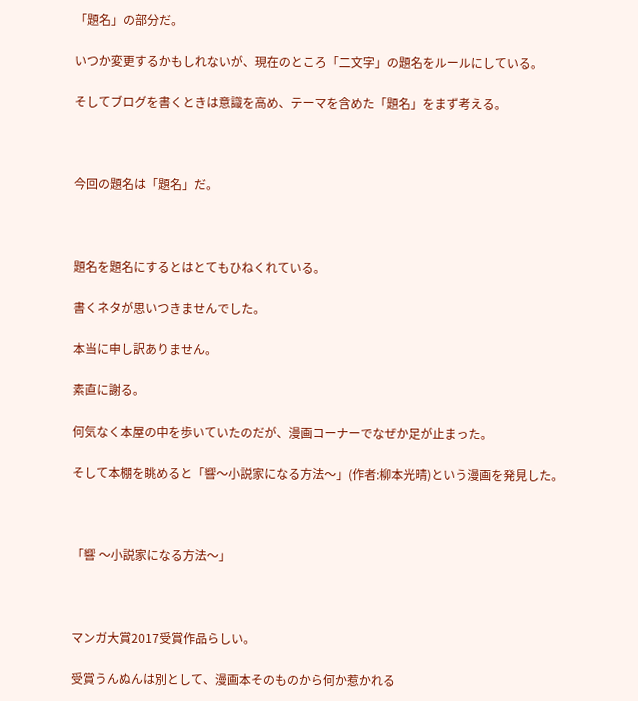「題名」の部分だ。

いつか変更するかもしれないが、現在のところ「二文字」の題名をルールにしている。

そしてブログを書くときは意識を高め、テーマを含めた「題名」をまず考える。



今回の題名は「題名」だ。



題名を題名にするとはとてもひねくれている。

書くネタが思いつきませんでした。

本当に申し訳ありません。

素直に謝る。

何気なく本屋の中を歩いていたのだが、漫画コーナーでなぜか足が止まった。

そして本棚を眺めると「響〜小説家になる方法〜」(作者:柳本光晴)という漫画を発見した。



「響 〜小説家になる方法〜」



マンガ大賞2017受賞作品らしい。

受賞うんぬんは別として、漫画本そのものから何か惹かれる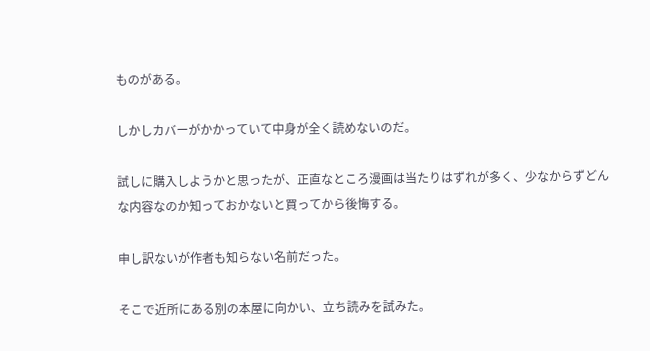ものがある。

しかしカバーがかかっていて中身が全く読めないのだ。

試しに購入しようかと思ったが、正直なところ漫画は当たりはずれが多く、少なからずどんな内容なのか知っておかないと買ってから後悔する。

申し訳ないが作者も知らない名前だった。

そこで近所にある別の本屋に向かい、立ち読みを試みた。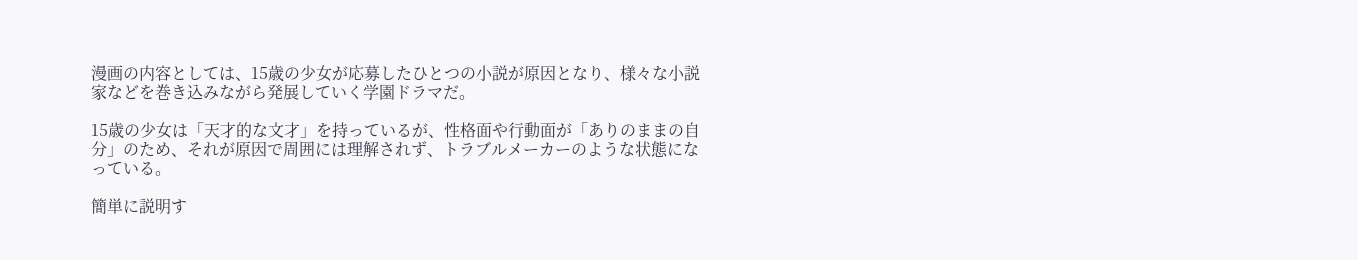漫画の内容としては、15歳の少女が応募したひとつの小説が原因となり、様々な小説家などを巻き込みながら発展していく学園ドラマだ。

15歳の少女は「天才的な文才」を持っているが、性格面や行動面が「ありのままの自分」のため、それが原因で周囲には理解されず、トラブルメーカーのような状態になっている。

簡単に説明す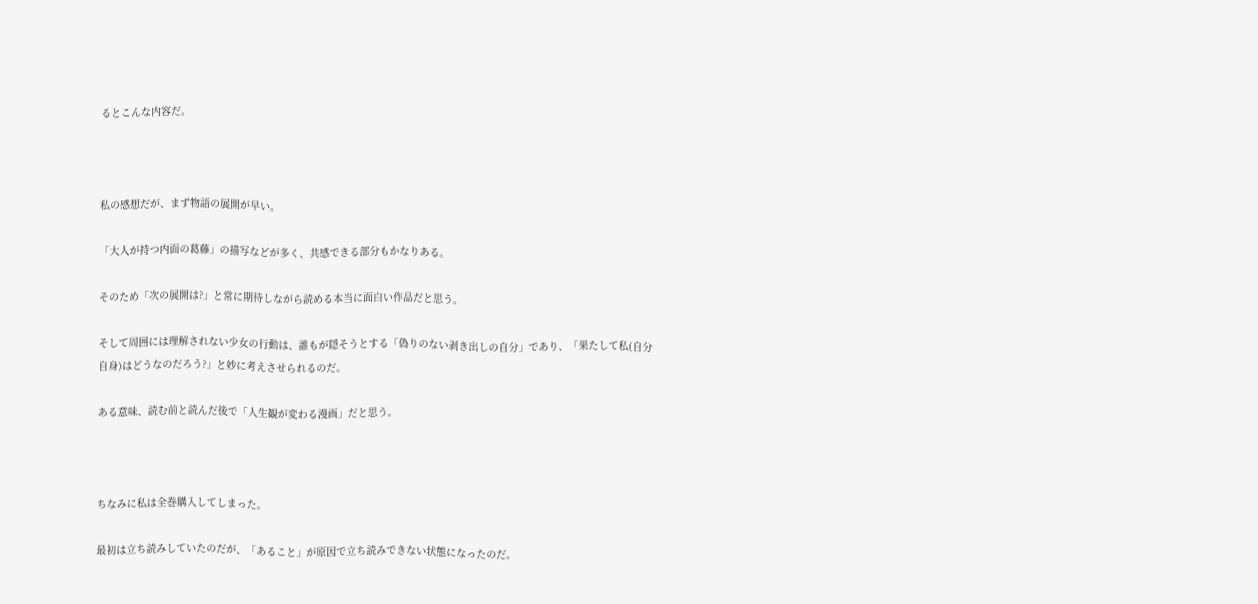るとこんな内容だ。



私の感想だが、まず物語の展開が早い。

「大人が持つ内面の葛藤」の描写などが多く、共感できる部分もかなりある。

そのため「次の展開は?」と常に期待しながら読める本当に面白い作品だと思う。

そして周囲には理解されない少女の行動は、誰もが隠そうとする「偽りのない剥き出しの自分」であり、「果たして私(自分自身)はどうなのだろう?」と妙に考えさせられるのだ。

ある意味、読む前と読んだ後で「人生観が変わる漫画」だと思う。



ちなみに私は全巻購入してしまった。

最初は立ち読みしていたのだが、「あること」が原因で立ち読みできない状態になったのだ。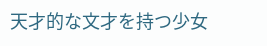天才的な文才を持つ少女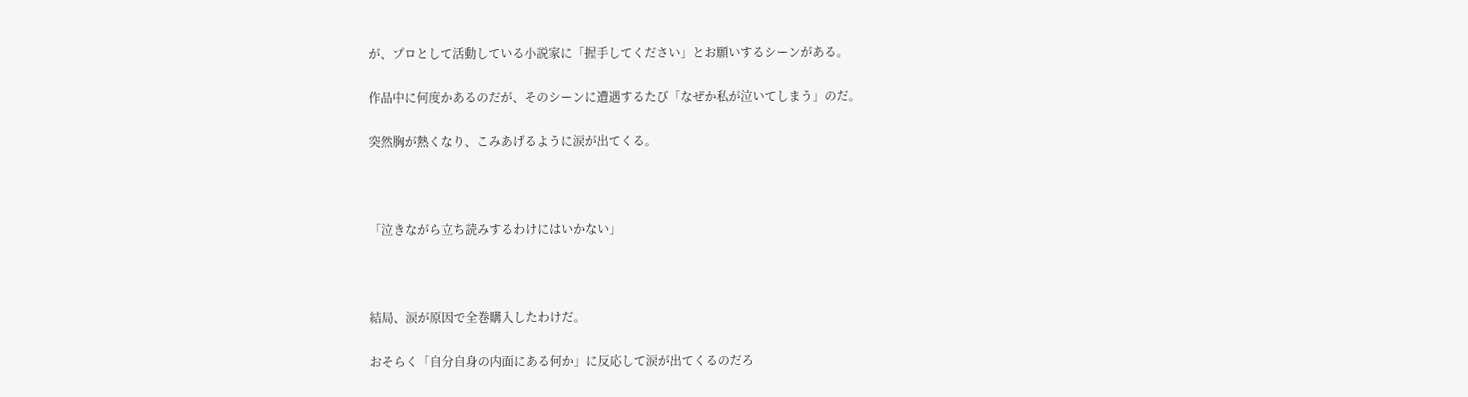が、プロとして活動している小説家に「握手してください」とお願いするシーンがある。

作品中に何度かあるのだが、そのシーンに遭遇するたび「なぜか私が泣いてしまう」のだ。

突然胸が熱くなり、こみあげるように涙が出てくる。



「泣きながら立ち読みするわけにはいかない」



結局、涙が原因で全巻購入したわけだ。

おそらく「自分自身の内面にある何か」に反応して涙が出てくるのだろ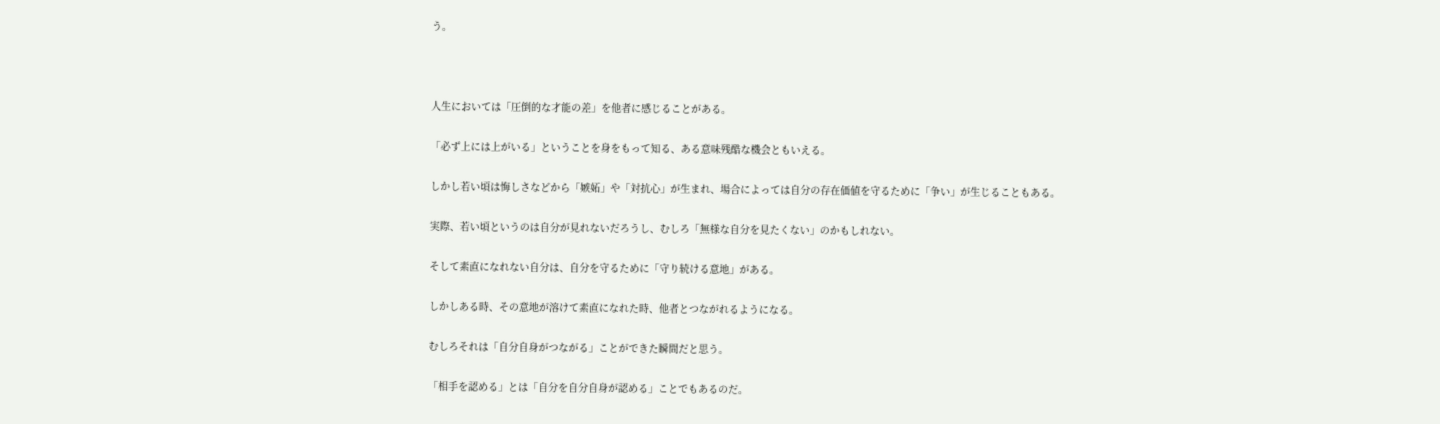う。



人生においては「圧倒的な才能の差」を他者に感じることがある。

「必ず上には上がいる」ということを身をもって知る、ある意味残酷な機会ともいえる。

しかし若い頃は悔しさなどから「嫉妬」や「対抗心」が生まれ、場合によっては自分の存在価値を守るために「争い」が生じることもある。

実際、若い頃というのは自分が見れないだろうし、むしろ「無様な自分を見たくない」のかもしれない。

そして素直になれない自分は、自分を守るために「守り続ける意地」がある。

しかしある時、その意地が溶けて素直になれた時、他者とつながれるようになる。

むしろそれは「自分自身がつながる」ことができた瞬間だと思う。

「相手を認める」とは「自分を自分自身が認める」ことでもあるのだ。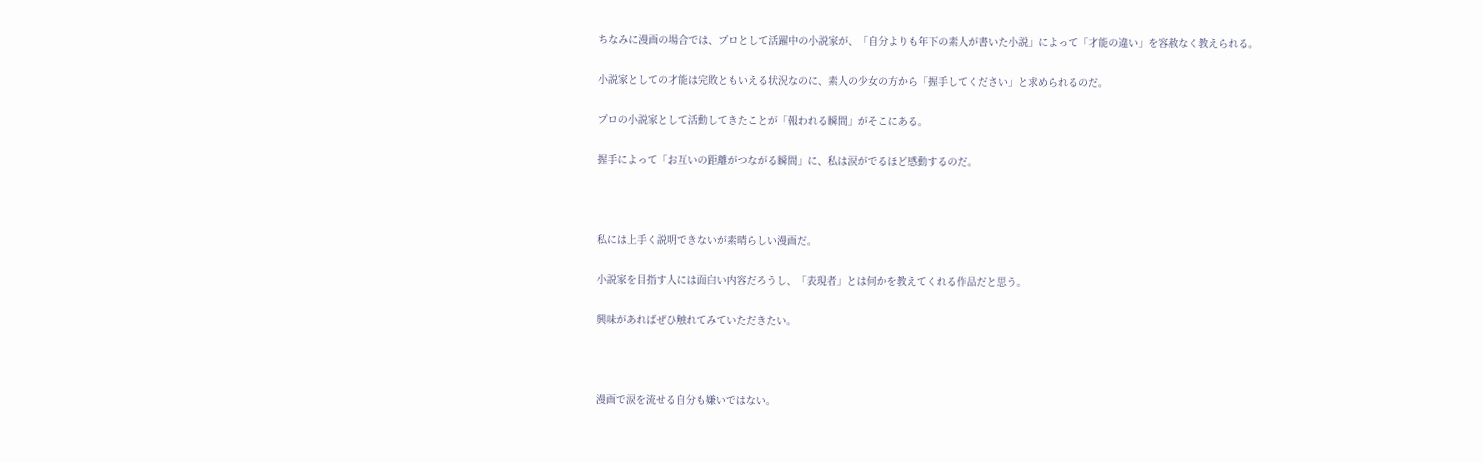ちなみに漫画の場合では、プロとして活躍中の小説家が、「自分よりも年下の素人が書いた小説」によって「才能の違い」を容赦なく教えられる。

小説家としての才能は完敗ともいえる状況なのに、素人の少女の方から「握手してください」と求められるのだ。

プロの小説家として活動してきたことが「報われる瞬間」がそこにある。

握手によって「お互いの距離がつながる瞬間」に、私は涙がでるほど感動するのだ。



私には上手く説明できないが素晴らしい漫画だ。

小説家を目指す人には面白い内容だろうし、「表現者」とは何かを教えてくれる作品だと思う。

興味があればぜひ触れてみていただきたい。



漫画で涙を流せる自分も嫌いではない。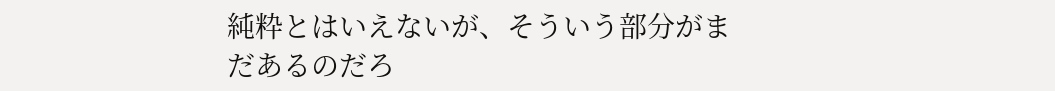純粋とはいえないが、そういう部分がまだあるのだろ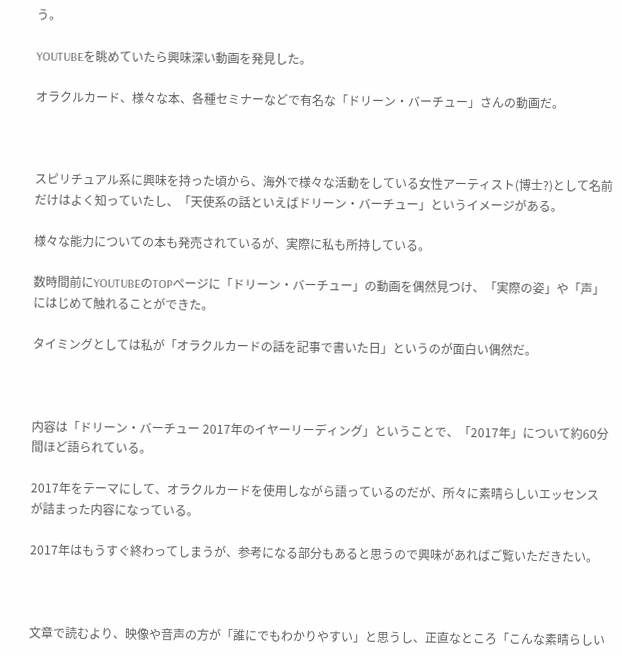う。

YOUTUBEを眺めていたら興味深い動画を発見した。

オラクルカード、様々な本、各種セミナーなどで有名な「ドリーン・バーチュー」さんの動画だ。



スピリチュアル系に興味を持った頃から、海外で様々な活動をしている女性アーティスト(博士?)として名前だけはよく知っていたし、「天使系の話といえばドリーン・バーチュー」というイメージがある。

様々な能力についての本も発売されているが、実際に私も所持している。

数時間前にYOUTUBEのTOPページに「ドリーン・バーチュー」の動画を偶然見つけ、「実際の姿」や「声」にはじめて触れることができた。

タイミングとしては私が「オラクルカードの話を記事で書いた日」というのが面白い偶然だ。



内容は「ドリーン・バーチュー 2017年のイヤーリーディング」ということで、「2017年」について約60分間ほど語られている。

2017年をテーマにして、オラクルカードを使用しながら語っているのだが、所々に素晴らしいエッセンスが詰まった内容になっている。

2017年はもうすぐ終わってしまうが、参考になる部分もあると思うので興味があればご覧いただきたい。



文章で読むより、映像や音声の方が「誰にでもわかりやすい」と思うし、正直なところ「こんな素晴らしい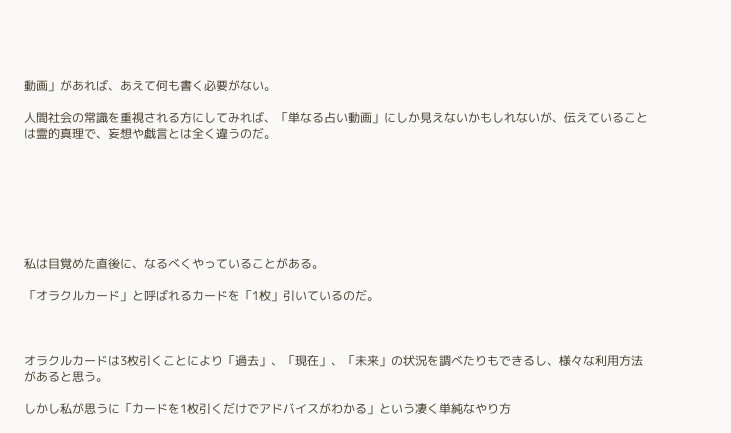動画」があれば、あえて何も書く必要がない。

人間社会の常識を重視される方にしてみれば、「単なる占い動画」にしか見えないかもしれないが、伝えていることは霊的真理で、妄想や戯言とは全く違うのだ。







私は目覚めた直後に、なるべくやっていることがある。

「オラクルカード」と呼ばれるカードを「1枚」引いているのだ。



オラクルカードは3枚引くことにより「過去」、「現在」、「未来」の状況を調べたりもできるし、様々な利用方法があると思う。

しかし私が思うに「カードを1枚引くだけでアドバイスがわかる」という凄く単純なやり方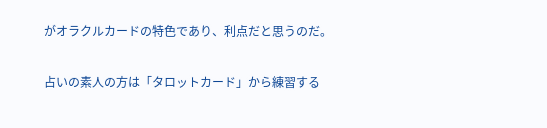がオラクルカードの特色であり、利点だと思うのだ。

占いの素人の方は「タロットカード」から練習する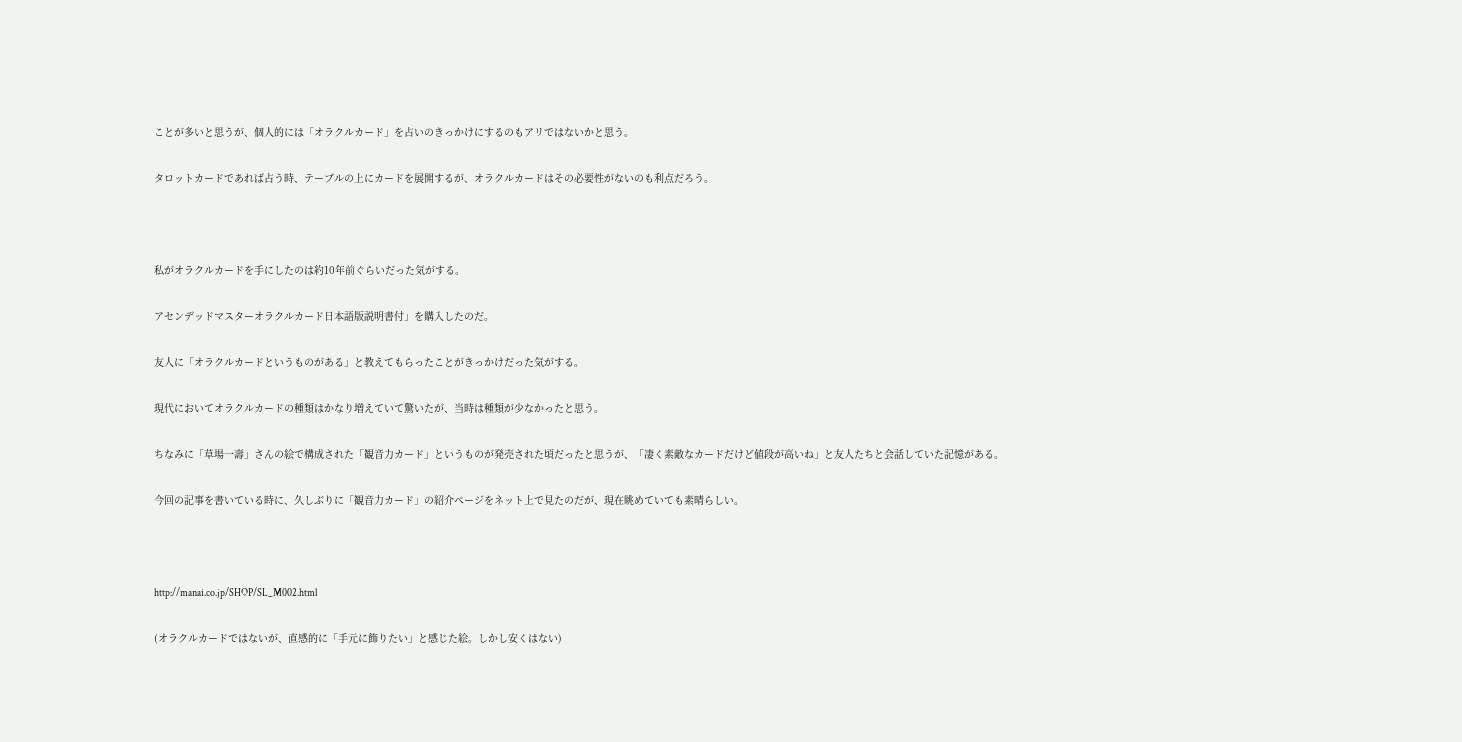ことが多いと思うが、個人的には「オラクルカード」を占いのきっかけにするのもアリではないかと思う。

タロットカードであれば占う時、テーブルの上にカードを展開するが、オラクルカードはその必要性がないのも利点だろう。



私がオラクルカードを手にしたのは約10年前ぐらいだった気がする。

アセンデッドマスターオラクルカード日本語版説明書付」を購入したのだ。

友人に「オラクルカードというものがある」と教えてもらったことがきっかけだった気がする。

現代においてオラクルカードの種類はかなり増えていて驚いたが、当時は種類が少なかったと思う。

ちなみに「草場一壽」さんの絵で構成された「観音力カード」というものが発売された頃だったと思うが、「凄く素敵なカードだけど値段が高いね」と友人たちと会話していた記憶がある。

今回の記事を書いている時に、久しぶりに「観音力カード」の紹介ページをネット上で見たのだが、現在眺めていても素晴らしい。



http://manai.co.jp/SHOP/SL_M002.html

(オラクルカードではないが、直感的に「手元に飾りたい」と感じた絵。しかし安くはない)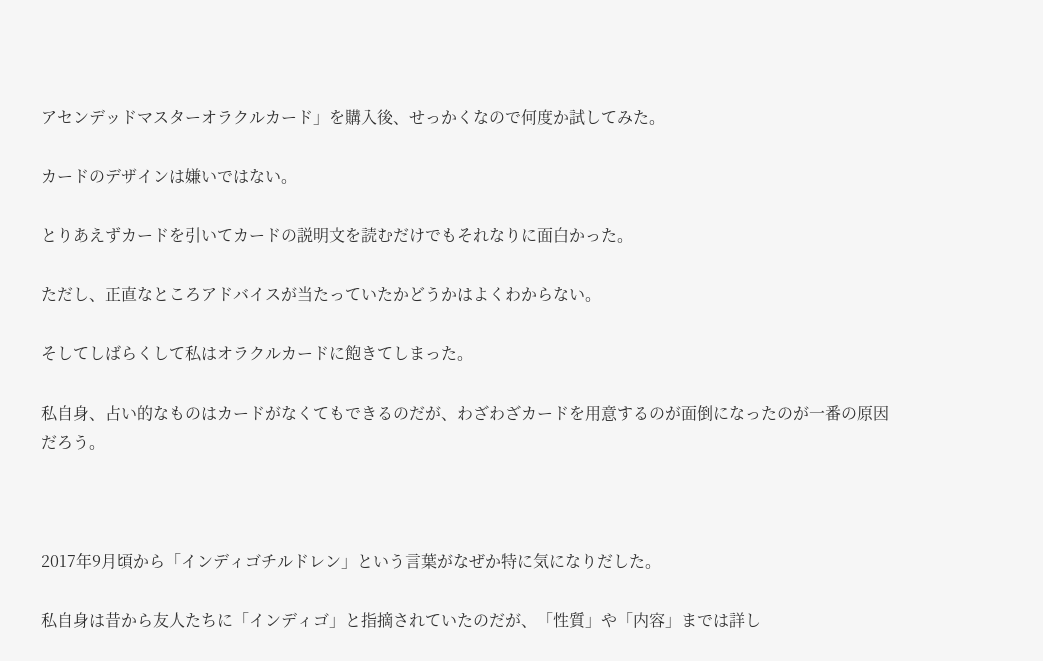アセンデッドマスターオラクルカード」を購入後、せっかくなので何度か試してみた。

カードのデザインは嫌いではない。

とりあえずカードを引いてカードの説明文を読むだけでもそれなりに面白かった。

ただし、正直なところアドバイスが当たっていたかどうかはよくわからない。

そしてしばらくして私はオラクルカードに飽きてしまった。

私自身、占い的なものはカードがなくてもできるのだが、わざわざカードを用意するのが面倒になったのが一番の原因だろう。



2017年9月頃から「インディゴチルドレン」という言葉がなぜか特に気になりだした。

私自身は昔から友人たちに「インディゴ」と指摘されていたのだが、「性質」や「内容」までは詳し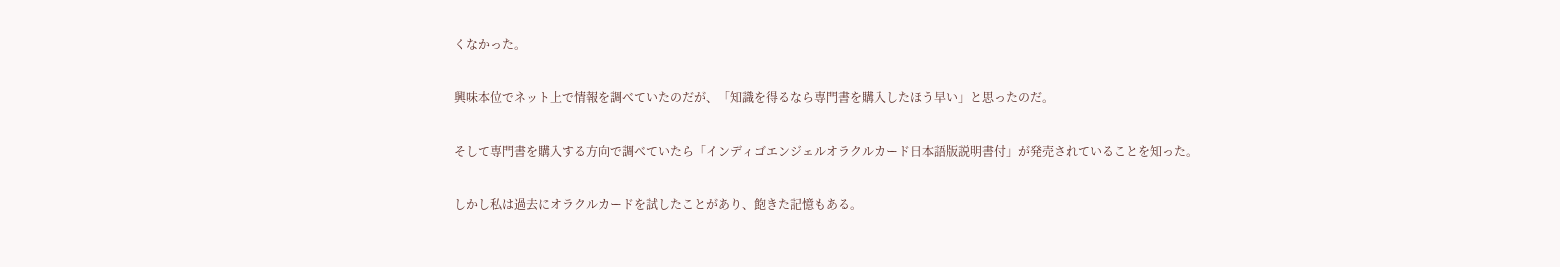くなかった。

興味本位でネット上で情報を調べていたのだが、「知識を得るなら専門書を購入したほう早い」と思ったのだ。

そして専門書を購入する方向で調べていたら「インディゴエンジェルオラクルカード日本語版説明書付」が発売されていることを知った。

しかし私は過去にオラクルカードを試したことがあり、飽きた記憶もある。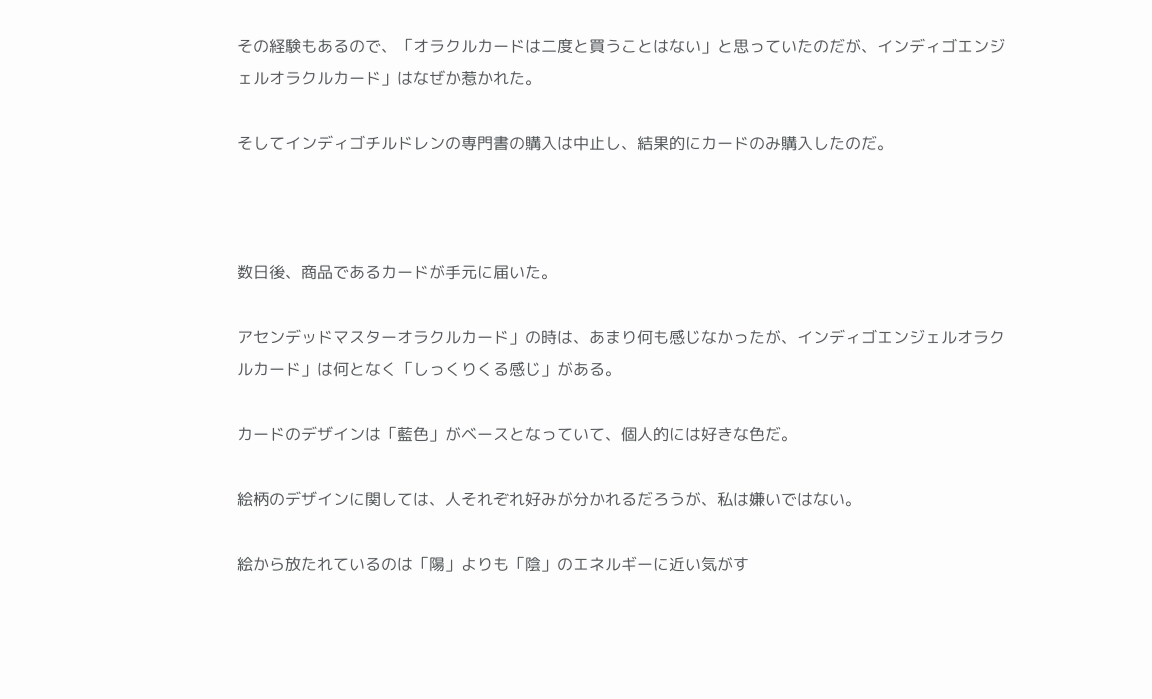その経験もあるので、「オラクルカードは二度と買うことはない」と思っていたのだが、インディゴエンジェルオラクルカード」はなぜか惹かれた。

そしてインディゴチルドレンの専門書の購入は中止し、結果的にカードのみ購入したのだ。



数日後、商品であるカードが手元に届いた。

アセンデッドマスターオラクルカード」の時は、あまり何も感じなかったが、インディゴエンジェルオラクルカード」は何となく「しっくりくる感じ」がある。

カードのデザインは「藍色」がベースとなっていて、個人的には好きな色だ。

絵柄のデザインに関しては、人それぞれ好みが分かれるだろうが、私は嫌いではない。

絵から放たれているのは「陽」よりも「陰」のエネルギーに近い気がす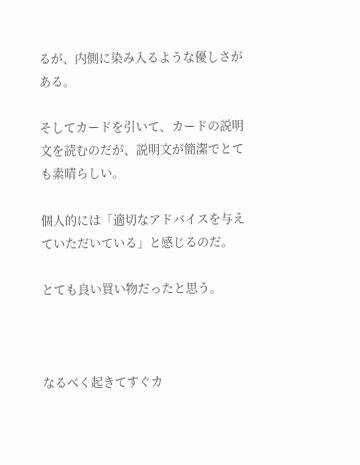るが、内側に染み入るような優しさがある。

そしてカードを引いて、カードの説明文を読むのだが、説明文が簡潔でとても素晴らしい。

個人的には「適切なアドバイスを与えていただいている」と感じるのだ。

とても良い買い物だったと思う。



なるべく起きてすぐカ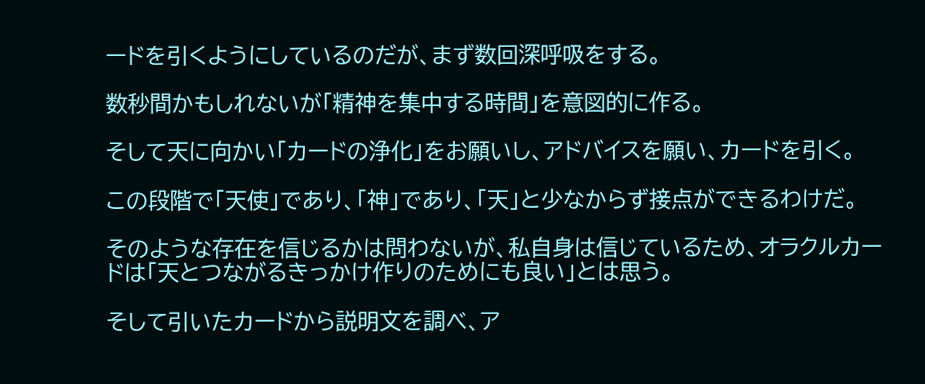ードを引くようにしているのだが、まず数回深呼吸をする。

数秒間かもしれないが「精神を集中する時間」を意図的に作る。

そして天に向かい「カードの浄化」をお願いし、アドバイスを願い、カードを引く。

この段階で「天使」であり、「神」であり、「天」と少なからず接点ができるわけだ。

そのような存在を信じるかは問わないが、私自身は信じているため、オラクルカードは「天とつながるきっかけ作りのためにも良い」とは思う。

そして引いたカードから説明文を調べ、ア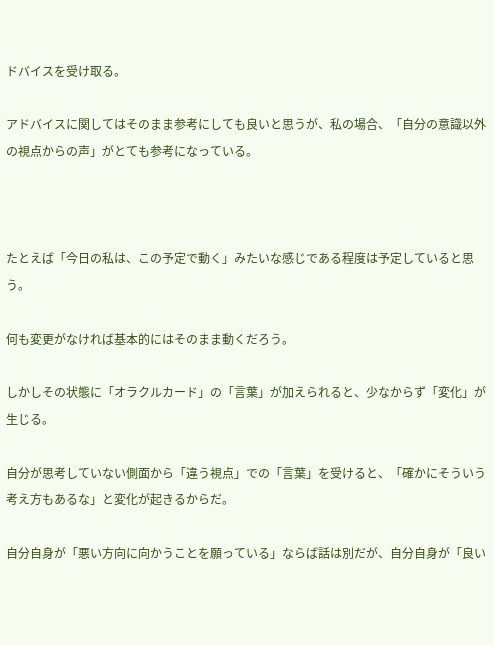ドバイスを受け取る。

アドバイスに関してはそのまま参考にしても良いと思うが、私の場合、「自分の意識以外の視点からの声」がとても参考になっている。



たとえば「今日の私は、この予定で動く」みたいな感じである程度は予定していると思う。

何も変更がなければ基本的にはそのまま動くだろう。

しかしその状態に「オラクルカード」の「言葉」が加えられると、少なからず「変化」が生じる。

自分が思考していない側面から「違う視点」での「言葉」を受けると、「確かにそういう考え方もあるな」と変化が起きるからだ。

自分自身が「悪い方向に向かうことを願っている」ならば話は別だが、自分自身が「良い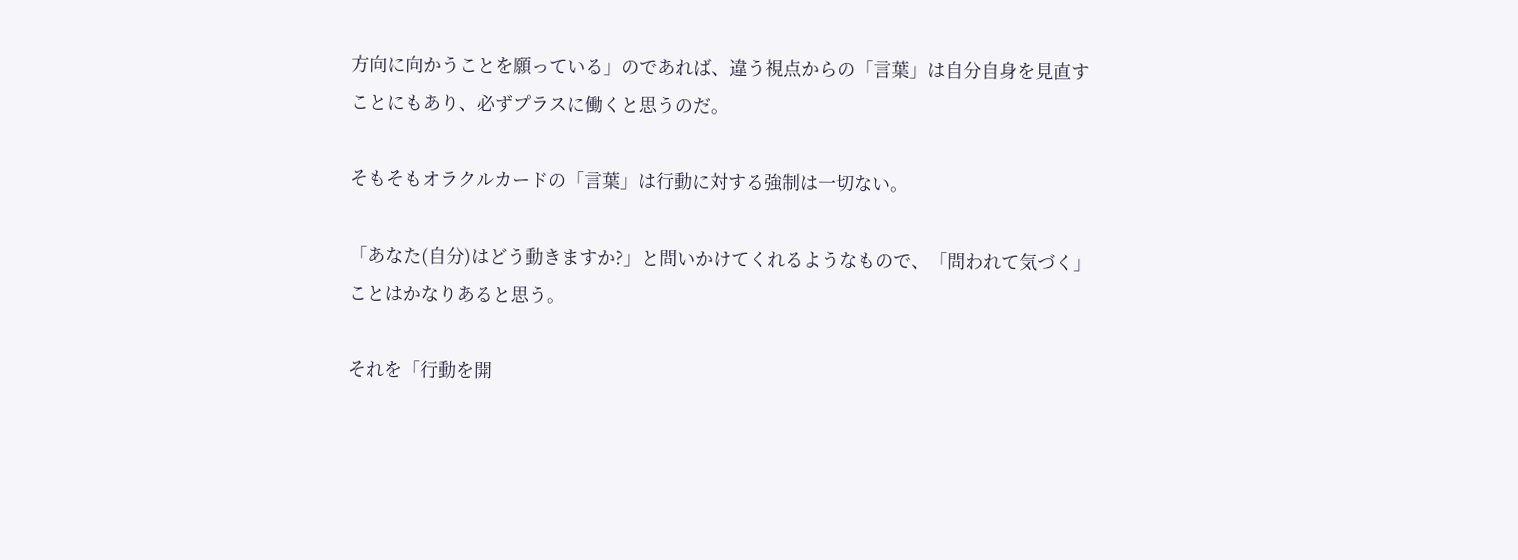方向に向かうことを願っている」のであれば、違う視点からの「言葉」は自分自身を見直すことにもあり、必ずプラスに働くと思うのだ。

そもそもオラクルカードの「言葉」は行動に対する強制は一切ない。

「あなた(自分)はどう動きますか?」と問いかけてくれるようなもので、「問われて気づく」ことはかなりあると思う。

それを「行動を開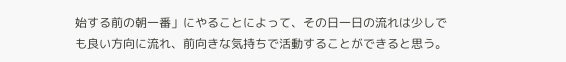始する前の朝一番」にやることによって、その日一日の流れは少しでも良い方向に流れ、前向きな気持ちで活動することができると思う。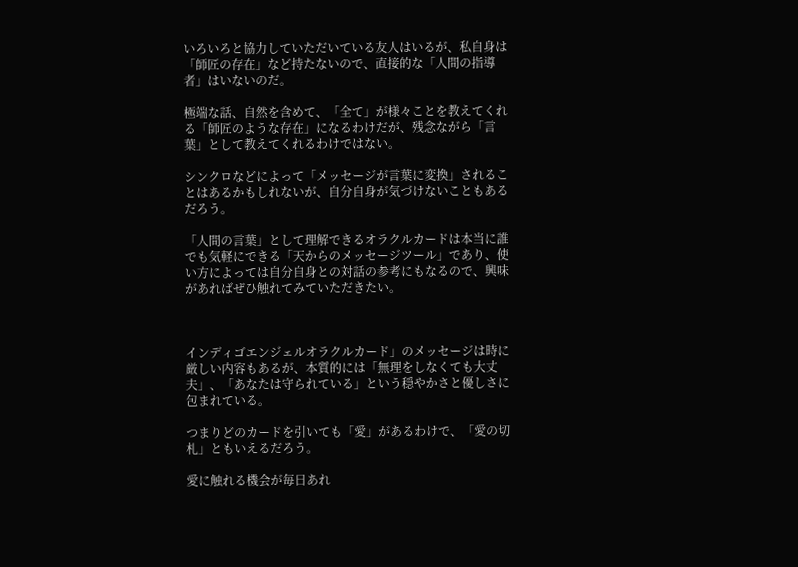いろいろと協力していただいている友人はいるが、私自身は「師匠の存在」など持たないので、直接的な「人間の指導者」はいないのだ。

極端な話、自然を含めて、「全て」が様々ことを教えてくれる「師匠のような存在」になるわけだが、残念ながら「言葉」として教えてくれるわけではない。

シンクロなどによって「メッセージが言葉に変換」されることはあるかもしれないが、自分自身が気づけないこともあるだろう。

「人間の言葉」として理解できるオラクルカードは本当に誰でも気軽にできる「天からのメッセージツール」であり、使い方によっては自分自身との対話の参考にもなるので、興味があればぜひ触れてみていただきたい。



インディゴエンジェルオラクルカード」のメッセージは時に厳しい内容もあるが、本質的には「無理をしなくても大丈夫」、「あなたは守られている」という穏やかさと優しさに包まれている。

つまりどのカードを引いても「愛」があるわけで、「愛の切札」ともいえるだろう。

愛に触れる機会が毎日あれ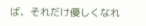ば、それだけ優しくなれ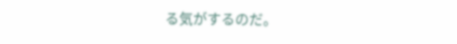る気がするのだ。